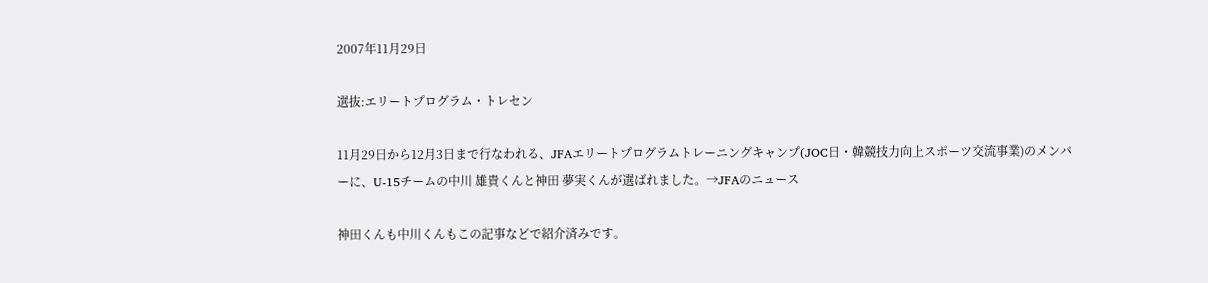2007年11月29日

選抜:エリートプログラム・トレセン

11月29日から12月3日まで行なわれる、JFAエリートプログラムトレーニングキャンプ(JOC日・韓競技力向上スポーツ交流事業)のメンバーに、U-15チームの中川 雄貴くんと神田 夢実くんが選ばれました。→JFAのニュース

神田くんも中川くんもこの記事などで紹介済みです。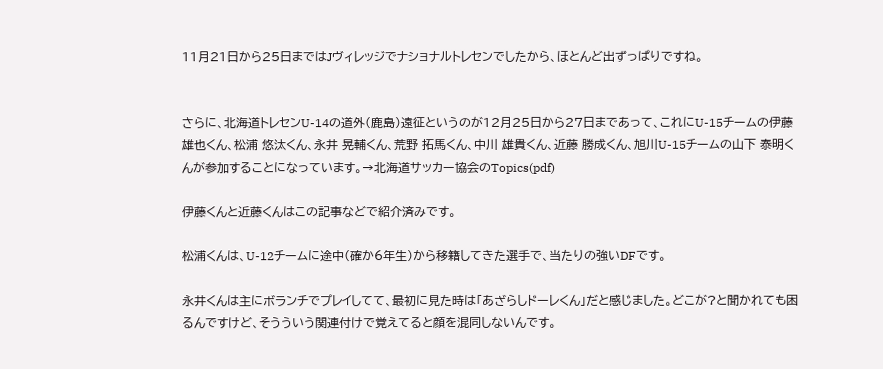11月21日から25日まではJヴィレッジでナショナルトレセンでしたから、ほとんど出ずっぱりですね。


さらに、北海道トレセンU-14の道外(鹿島)遠征というのが12月25日から27日まであって、これにU-15チームの伊藤 雄也くん、松浦 悠汰くん、永井 晃輔くん、荒野 拓馬くん、中川 雄貴くん、近藤 勝成くん、旭川U-15チームの山下 泰明くんが参加することになっています。→北海道サッカー協会のTopics(pdf)

伊藤くんと近藤くんはこの記事などで紹介済みです。

松浦くんは、U-12チームに途中(確か6年生)から移籍してきた選手で、当たりの強いDFです。

永井くんは主にボランチでプレイしてて、最初に見た時は「あざらしドーレくん」だと感じました。どこが?と聞かれても困るんですけど、そうういう関連付けで覚えてると顔を混同しないんです。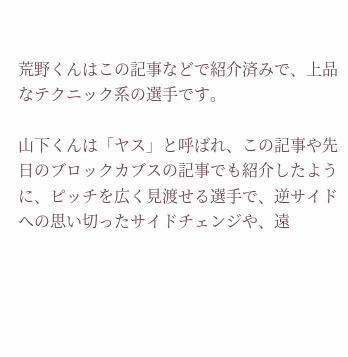荒野くんはこの記事などで紹介済みで、上品なテクニック系の選手です。

山下くんは「ヤス」と呼ばれ、この記事や先日のブロックカブスの記事でも紹介したように、ピッチを広く見渡せる選手で、逆サイドへの思い切ったサイドチェンジや、遠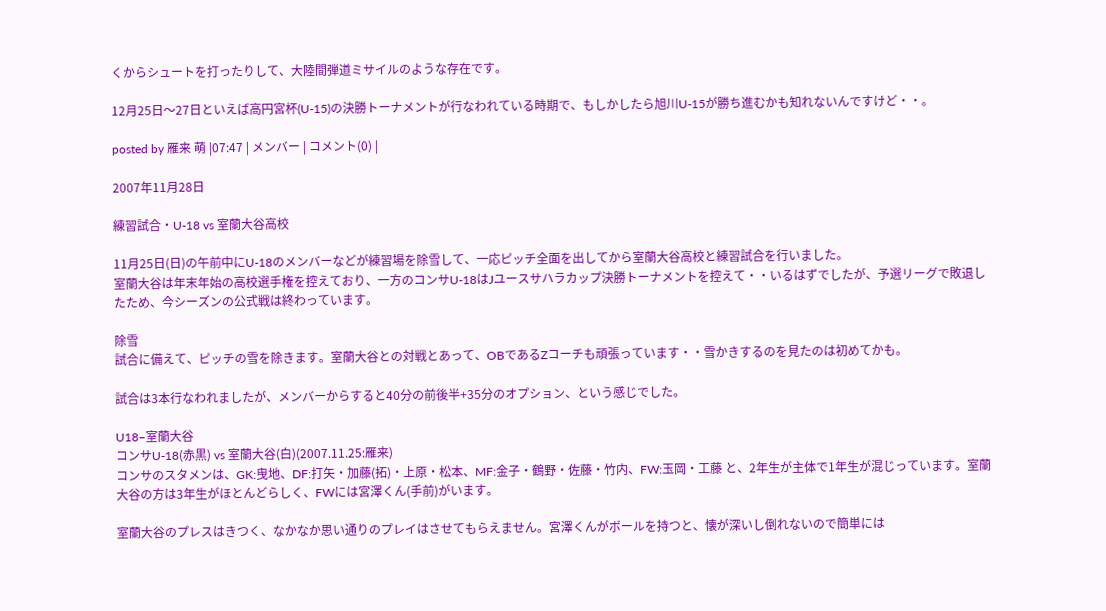くからシュートを打ったりして、大陸間弾道ミサイルのような存在です。

12月25日〜27日といえば高円宮杯(U-15)の決勝トーナメントが行なわれている時期で、もしかしたら旭川U-15が勝ち進むかも知れないんですけど・・。

posted by 雁来 萌 |07:47 | メンバー | コメント(0) |

2007年11月28日

練習試合・U-18 vs 室蘭大谷高校

11月25日(日)の午前中にU-18のメンバーなどが練習場を除雪して、一応ピッチ全面を出してから室蘭大谷高校と練習試合を行いました。
室蘭大谷は年末年始の高校選手権を控えており、一方のコンサU-18はJユースサハラカップ決勝トーナメントを控えて・・いるはずでしたが、予選リーグで敗退したため、今シーズンの公式戦は終わっています。

除雪
試合に備えて、ピッチの雪を除きます。室蘭大谷との対戦とあって、OBであるZコーチも頑張っています・・雪かきするのを見たのは初めてかも。

試合は3本行なわれましたが、メンバーからすると40分の前後半+35分のオプション、という感じでした。

U18−室蘭大谷
コンサU-18(赤黒) vs 室蘭大谷(白)(2007.11.25:雁来)
コンサのスタメンは、GK:曳地、DF:打矢・加藤(拓)・上原・松本、MF:金子・鶴野・佐藤・竹内、FW:玉岡・工藤 と、2年生が主体で1年生が混じっています。室蘭大谷の方は3年生がほとんどらしく、FWには宮澤くん(手前)がいます。

室蘭大谷のプレスはきつく、なかなか思い通りのプレイはさせてもらえません。宮澤くんがボールを持つと、懐が深いし倒れないので簡単には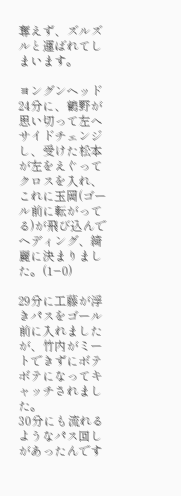奪えず、ズルズルと運ばれてしまいます。

ヨングンヘッド
24分に、鶴野が思い切って左へサイドチェンジし、受けた松本が左をえぐってクロスを入れ、これに玉岡(ゴール前に転がってる)が飛び込んでヘディング、綺麗に決まりました。(1−0)

29分に工藤が浮きパスをゴール前に入れましたが、竹内がミートできずにボテボテになってキャッチされました。
30分にも流れるようなパス回しがあったんです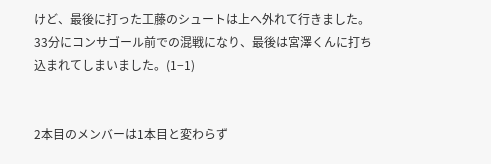けど、最後に打った工藤のシュートは上へ外れて行きました。
33分にコンサゴール前での混戦になり、最後は宮澤くんに打ち込まれてしまいました。(1−1)


2本目のメンバーは1本目と変わらず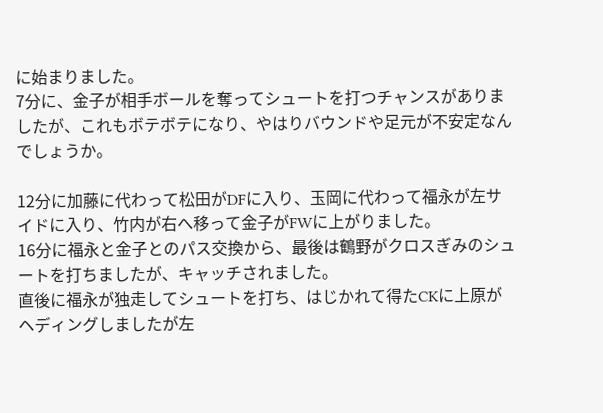に始まりました。
7分に、金子が相手ボールを奪ってシュートを打つチャンスがありましたが、これもボテボテになり、やはりバウンドや足元が不安定なんでしょうか。

12分に加藤に代わって松田がDFに入り、玉岡に代わって福永が左サイドに入り、竹内が右へ移って金子がFWに上がりました。
16分に福永と金子とのパス交換から、最後は鶴野がクロスぎみのシュートを打ちましたが、キャッチされました。
直後に福永が独走してシュートを打ち、はじかれて得たCKに上原がヘディングしましたが左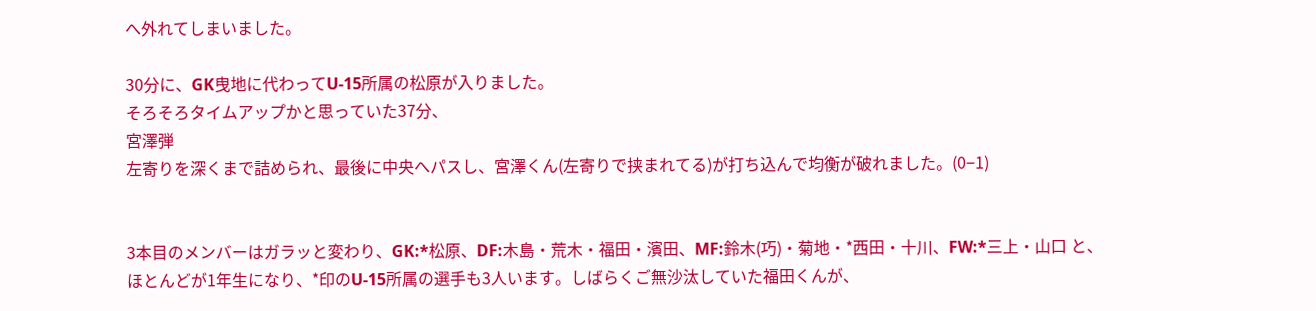へ外れてしまいました。

30分に、GK曳地に代わってU-15所属の松原が入りました。
そろそろタイムアップかと思っていた37分、
宮澤弾
左寄りを深くまで詰められ、最後に中央へパスし、宮澤くん(左寄りで挟まれてる)が打ち込んで均衡が破れました。(0−1)


3本目のメンバーはガラッと変わり、GK:*松原、DF:木島・荒木・福田・濱田、MF:鈴木(巧)・菊地・*西田・十川、FW:*三上・山口 と、ほとんどが1年生になり、*印のU-15所属の選手も3人います。しばらくご無沙汰していた福田くんが、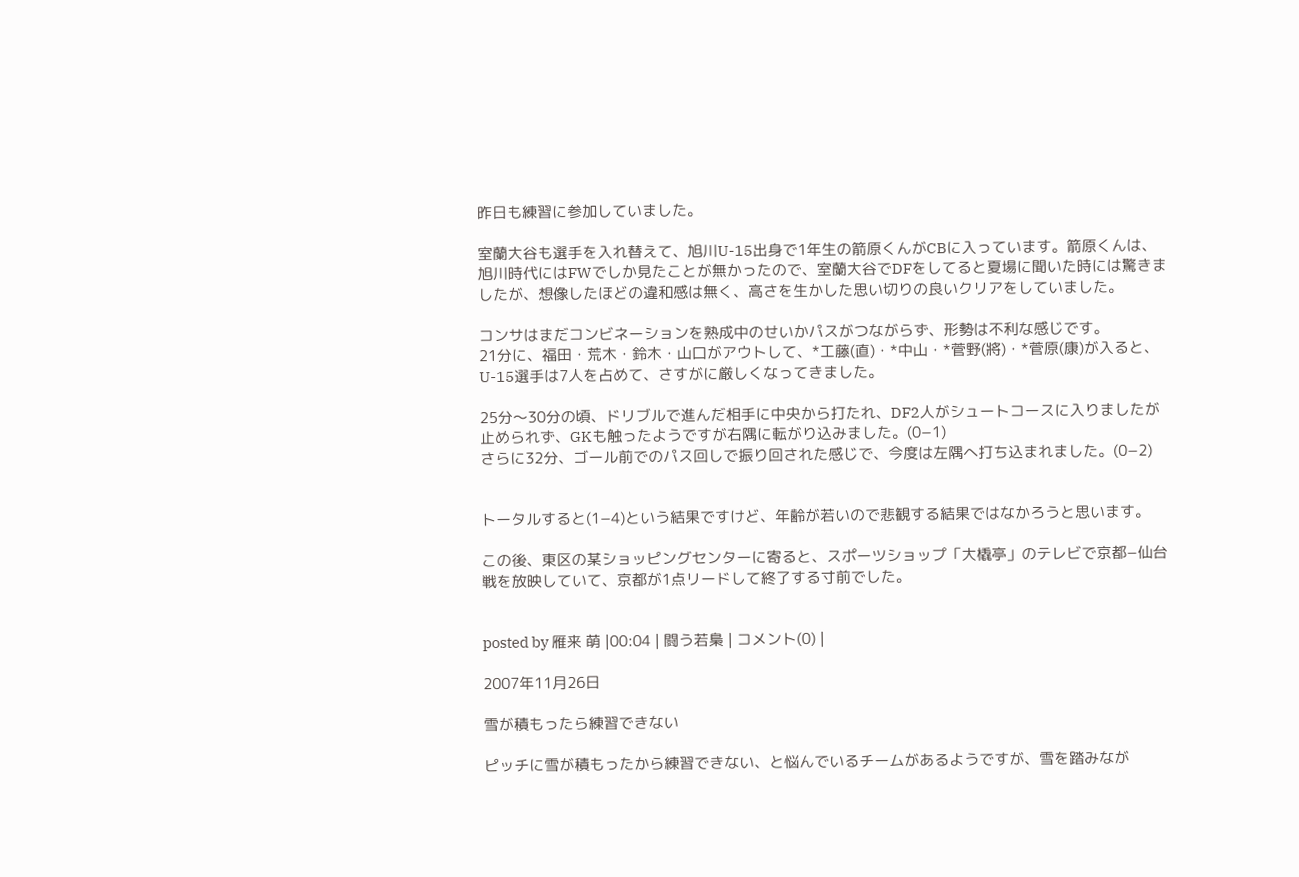昨日も練習に参加していました。

室蘭大谷も選手を入れ替えて、旭川U-15出身で1年生の箭原くんがCBに入っています。箭原くんは、旭川時代にはFWでしか見たことが無かったので、室蘭大谷でDFをしてると夏場に聞いた時には驚きましたが、想像したほどの違和感は無く、高さを生かした思い切りの良いクリアをしていました。

コンサはまだコンビネーションを熟成中のせいかパスがつながらず、形勢は不利な感じです。
21分に、福田・荒木・鈴木・山口がアウトして、*工藤(直)・*中山・*菅野(將)・*菅原(康)が入ると、U-15選手は7人を占めて、さすがに厳しくなってきました。

25分〜30分の頃、ドリブルで進んだ相手に中央から打たれ、DF2人がシュートコースに入りましたが止められず、GKも触ったようですが右隅に転がり込みました。(0−1)
さらに32分、ゴール前でのパス回しで振り回された感じで、今度は左隅へ打ち込まれました。(0−2)


トータルすると(1−4)という結果ですけど、年齢が若いので悲観する結果ではなかろうと思います。

この後、東区の某ショッピングセンターに寄ると、スポーツショップ「大橇亭」のテレビで京都−仙台戦を放映していて、京都が1点リードして終了する寸前でした。


posted by 雁来 萌 |00:04 | 闘う若梟 | コメント(0) |

2007年11月26日

雪が積もったら練習できない

ピッチに雪が積もったから練習できない、と悩んでいるチームがあるようですが、雪を踏みなが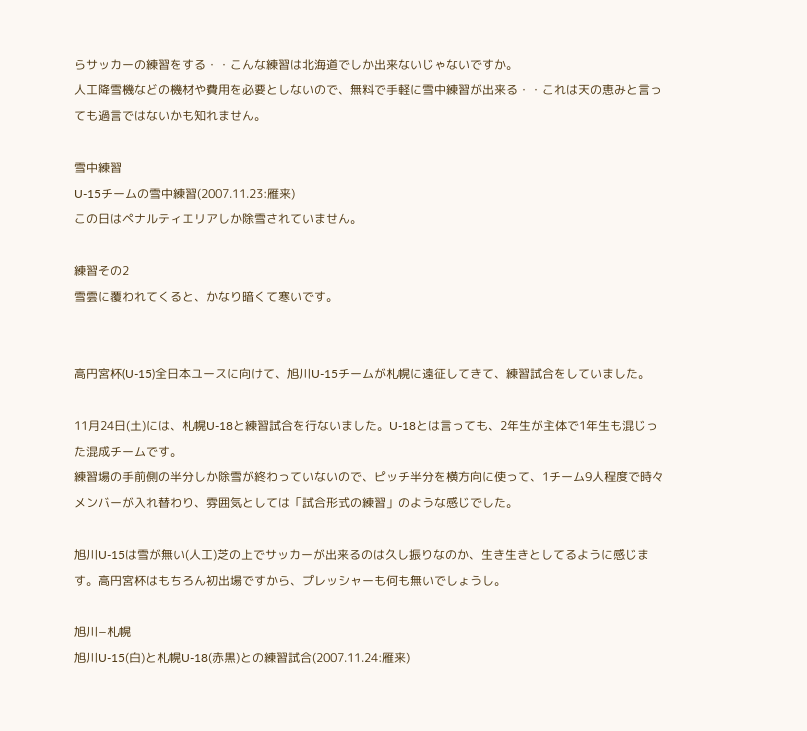らサッカーの練習をする・・こんな練習は北海道でしか出来ないじゃないですか。
人工降雪機などの機材や費用を必要としないので、無料で手軽に雪中練習が出来る・・これは天の恵みと言っても過言ではないかも知れません。

雪中練習
U-15チームの雪中練習(2007.11.23:雁来)
この日はペナルティエリアしか除雪されていません。

練習その2
雪雲に覆われてくると、かなり暗くて寒いです。


高円宮杯(U-15)全日本ユースに向けて、旭川U-15チームが札幌に遠征してきて、練習試合をしていました。

11月24日(土)には、札幌U-18と練習試合を行ないました。U-18とは言っても、2年生が主体で1年生も混じった混成チームです。
練習場の手前側の半分しか除雪が終わっていないので、ピッチ半分を横方向に使って、1チーム9人程度で時々メンバーが入れ替わり、雰囲気としては「試合形式の練習」のような感じでした。

旭川U-15は雪が無い(人工)芝の上でサッカーが出来るのは久し振りなのか、生き生きとしてるように感じます。高円宮杯はもちろん初出場ですから、プレッシャーも何も無いでしょうし。

旭川−札幌
旭川U-15(白)と札幌U-18(赤黒)との練習試合(2007.11.24:雁来)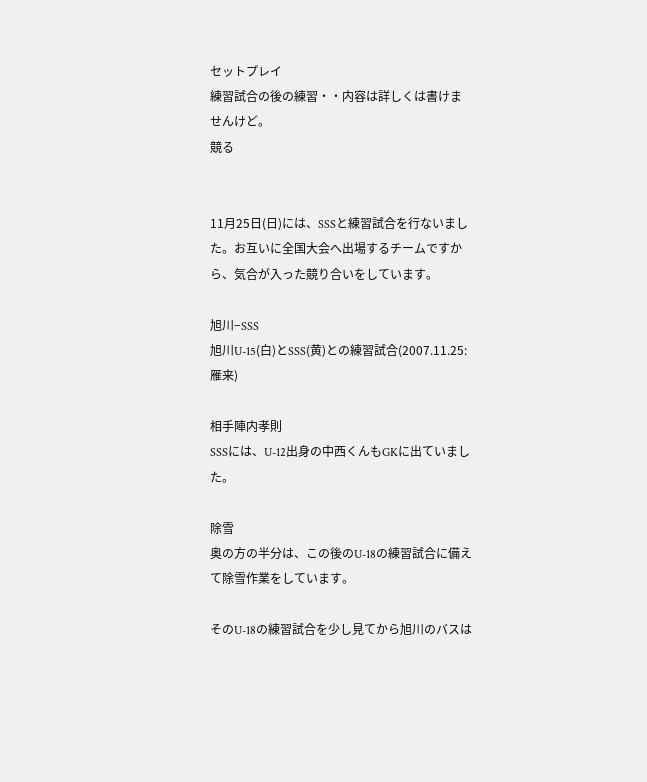セットプレイ
練習試合の後の練習・・内容は詳しくは書けませんけど。
競る


11月25日(日)には、SSSと練習試合を行ないました。お互いに全国大会へ出場するチームですから、気合が入った競り合いをしています。

旭川−SSS
旭川U-15(白)とSSS(黄)との練習試合(2007.11.25:雁来)

相手陣内孝則
SSSには、U-12出身の中西くんもGKに出ていました。

除雪
奥の方の半分は、この後のU-18の練習試合に備えて除雪作業をしています。

そのU-18の練習試合を少し見てから旭川のバスは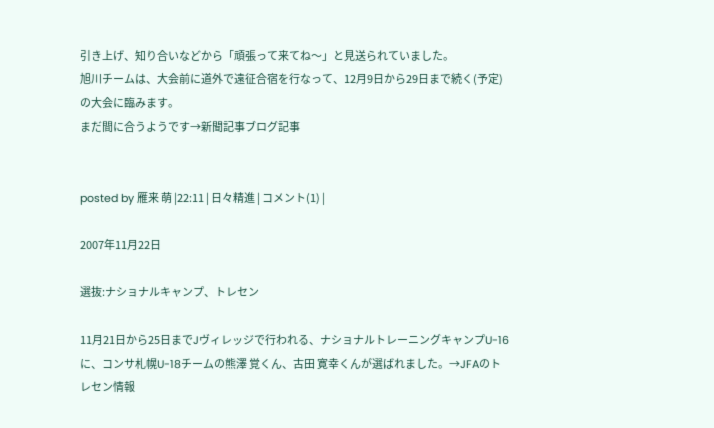引き上げ、知り合いなどから「頑張って来てね〜」と見送られていました。
旭川チームは、大会前に道外で遠征合宿を行なって、12月9日から29日まで続く(予定)の大会に臨みます。
まだ間に合うようです→新聞記事ブログ記事


posted by 雁来 萌 |22:11 | 日々精進 | コメント(1) |

2007年11月22日

選抜:ナショナルキャンプ、トレセン

11月21日から25日までJヴィレッジで行われる、ナショナルトレーニングキャンプU-16に、コンサ札幌U-18チームの熊澤 覚くん、古田 寛幸くんが選ばれました。→JFAのトレセン情報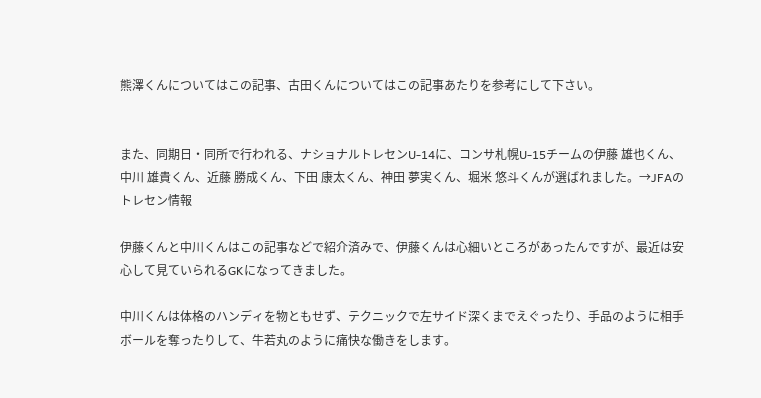熊澤くんについてはこの記事、古田くんについてはこの記事あたりを参考にして下さい。


また、同期日・同所で行われる、ナショナルトレセンU-14に、コンサ札幌U-15チームの伊藤 雄也くん、中川 雄貴くん、近藤 勝成くん、下田 康太くん、神田 夢実くん、堀米 悠斗くんが選ばれました。→JFAのトレセン情報

伊藤くんと中川くんはこの記事などで紹介済みで、伊藤くんは心細いところがあったんですが、最近は安心して見ていられるGKになってきました。

中川くんは体格のハンディを物ともせず、テクニックで左サイド深くまでえぐったり、手品のように相手ボールを奪ったりして、牛若丸のように痛快な働きをします。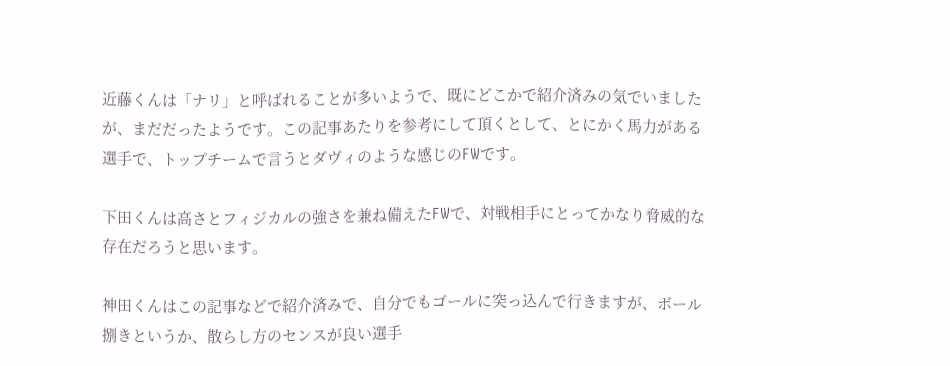近藤くんは「ナリ」と呼ばれることが多いようで、既にどこかで紹介済みの気でいましたが、まだだったようです。この記事あたりを参考にして頂くとして、とにかく馬力がある選手で、トップチームで言うとダヴィのような感じのFWです。

下田くんは高さとフィジカルの強さを兼ね備えたFWで、対戦相手にとってかなり脅威的な存在だろうと思います。

神田くんはこの記事などで紹介済みで、自分でもゴールに突っ込んで行きますが、ボール捌きというか、散らし方のセンスが良い選手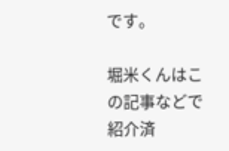です。

堀米くんはこの記事などで紹介済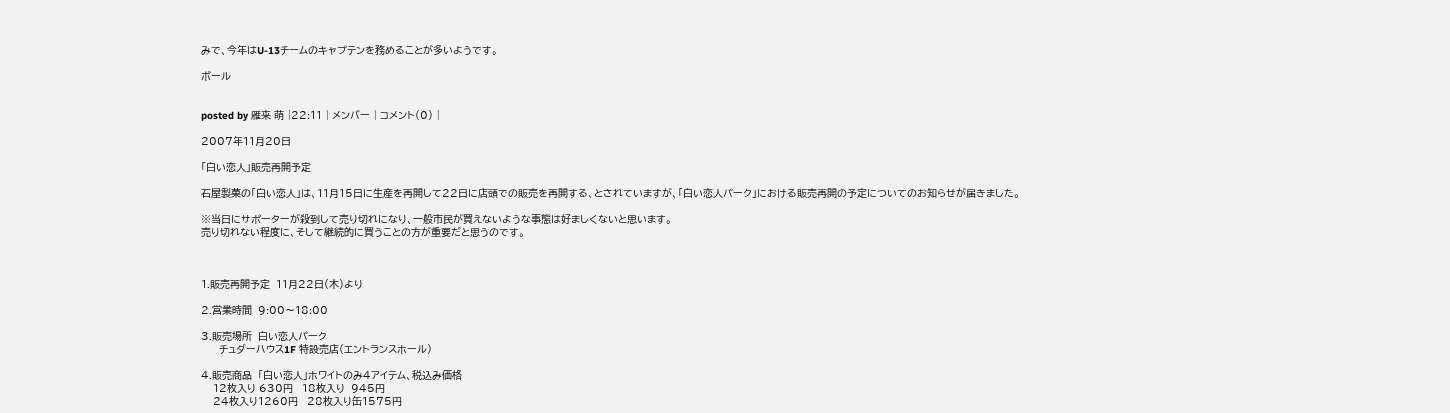みで、今年はU-13チームのキャプテンを務めることが多いようです。

ボール


posted by 雁来 萌 |22:11 | メンバー | コメント(0) |

2007年11月20日

「白い恋人」販売再開予定

石屋製菓の「白い恋人」は、11月15日に生産を再開して22日に店頭での販売を再開する、とされていますが、「白い恋人パーク」における販売再開の予定についてのお知らせが届きました。

※当日にサポーターが殺到して売り切れになり、一般市民が買えないような事態は好ましくないと思います。
売り切れない程度に、そして継続的に買うことの方が重要だと思うのです。



1.販売再開予定  11月22日(木)より

2.営業時間  9:00〜18:00

3.販売場所  白い恋人パーク
      チュダーハウス1F 特設売店(エントランスホール)

4.販売商品  「白い恋人」ホワイトのみ4アイテム、税込み価格
    12枚入り 630円   18枚入り  945円
    24枚入り1260円   28枚入り缶1575円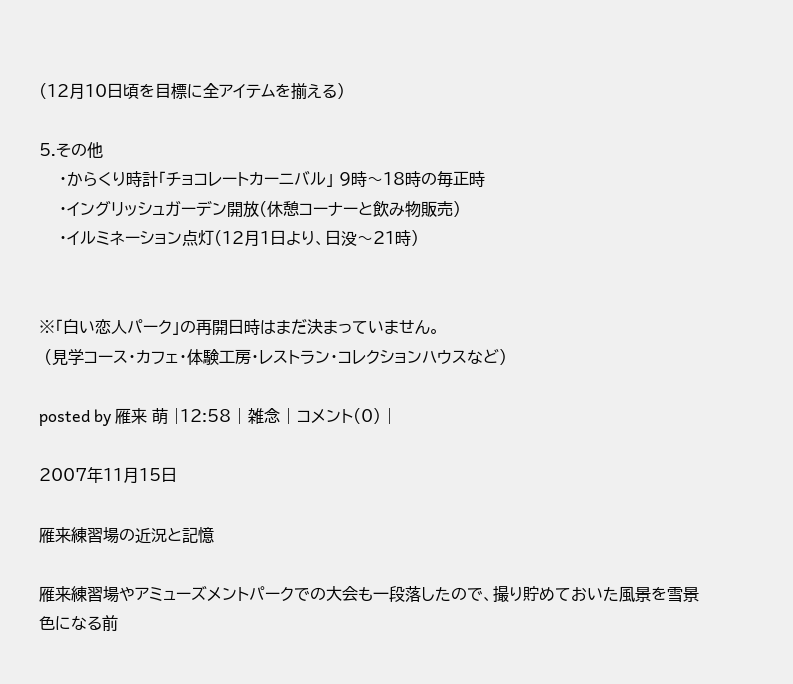(12月10日頃を目標に全アイテムを揃える)

5.その他
    ・からくり時計「チョコレートカーニバル」 9時〜18時の毎正時
    ・イングリッシュガーデン開放(休憩コーナーと飲み物販売)
    ・イルミネーション点灯(12月1日より、日没〜21時)


※「白い恋人パーク」の再開日時はまだ決まっていません。
 (見学コース・カフェ・体験工房・レストラン・コレクションハウスなど)

posted by 雁来 萌 |12:58 | 雑念 | コメント(0) |

2007年11月15日

雁来練習場の近況と記憶

雁来練習場やアミューズメントパークでの大会も一段落したので、撮り貯めておいた風景を雪景色になる前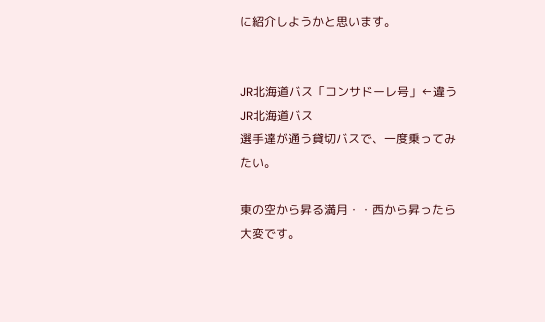に紹介しようかと思います。


JR北海道バス「コンサドーレ号」←違う
JR北海道バス
選手達が通う貸切バスで、一度乗ってみたい。

東の空から昇る満月・・西から昇ったら大変です。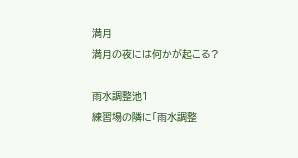満月
満月の夜には何かが起こる?

雨水調整池1
練習場の隣に「雨水調整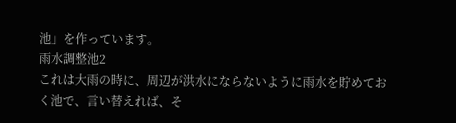池」を作っています。
雨水調整池2
これは大雨の時に、周辺が洪水にならないように雨水を貯めておく池で、言い替えれば、そ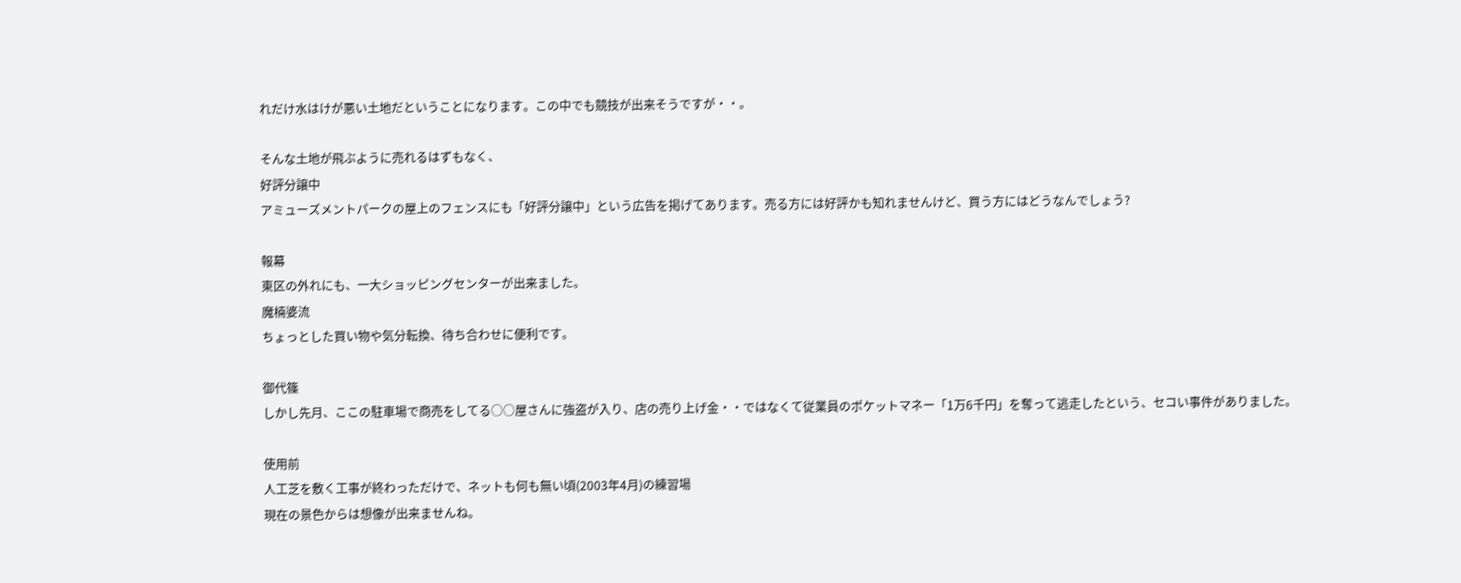れだけ水はけが悪い土地だということになります。この中でも競技が出来そうですが・・。

そんな土地が飛ぶように売れるはずもなく、
好評分譲中
アミューズメントパークの屋上のフェンスにも「好評分譲中」という広告を掲げてあります。売る方には好評かも知れませんけど、買う方にはどうなんでしょう?

報幕
東区の外れにも、一大ショッピングセンターが出来ました。
魔楠婆流
ちょっとした買い物や気分転換、待ち合わせに便利です。

御代篠
しかし先月、ここの駐車場で商売をしてる○○屋さんに強盗が入り、店の売り上げ金・・ではなくて従業員のポケットマネー「1万6千円」を奪って逃走したという、セコい事件がありました。

使用前
人工芝を敷く工事が終わっただけで、ネットも何も無い頃(2003年4月)の練習場
現在の景色からは想像が出来ませんね。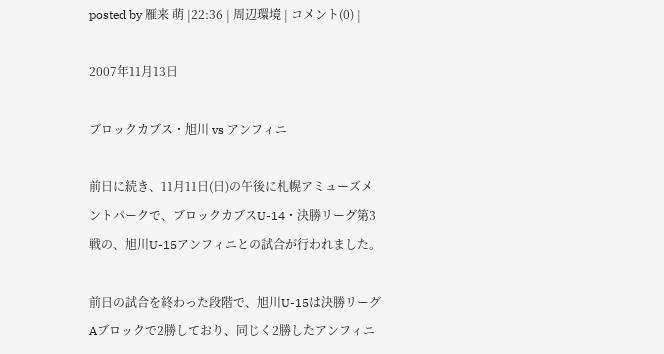posted by 雁来 萌 |22:36 | 周辺環境 | コメント(0) |

2007年11月13日

ブロックカブス・旭川 vs アンフィニ

前日に続き、11月11日(日)の午後に札幌アミューズメントパークで、ブロックカブスU-14・決勝リーグ第3戦の、旭川U-15アンフィニとの試合が行われました。

前日の試合を終わった段階で、旭川U-15は決勝リーグAブロックで2勝しており、同じく2勝したアンフィニ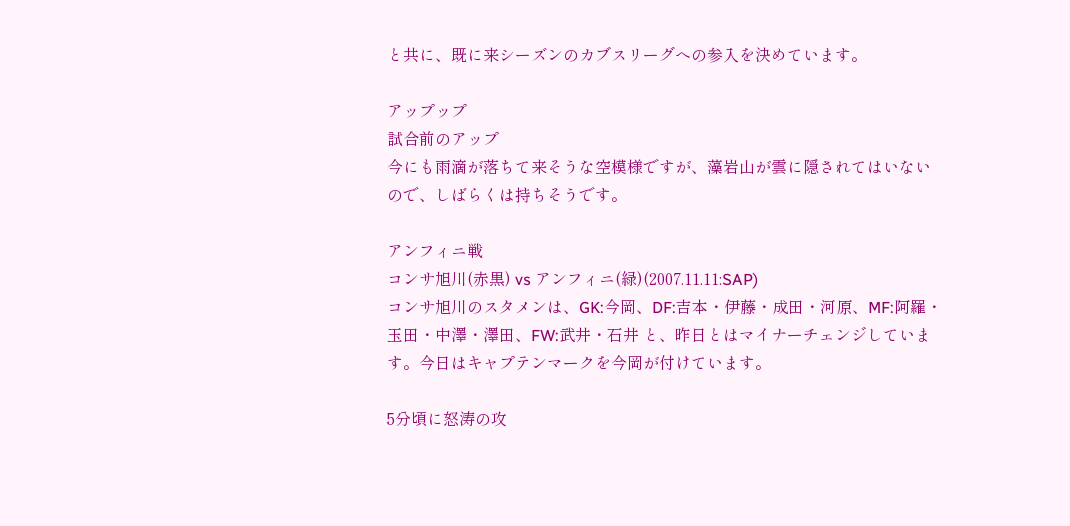と共に、既に来シーズンのカブスリーグへの参入を決めています。

アップップ
試合前のアップ
今にも雨滴が落ちて来そうな空模様ですが、藻岩山が雲に隠されてはいないので、しばらくは持ちそうです。

アンフィニ戦
コンサ旭川(赤黒) vs アンフィニ(緑)(2007.11.11:SAP)
コンサ旭川のスタメンは、GK:今岡、DF:吉本・伊藤・成田・河原、MF:阿羅・玉田・中澤・澤田、FW:武井・石井 と、昨日とはマイナーチェンジしています。今日はキャプテンマークを今岡が付けています。

5分頃に怒涛の攻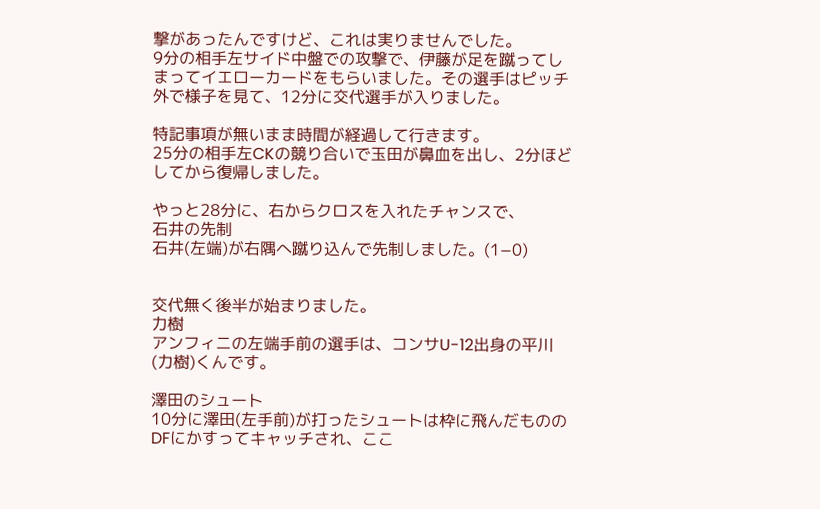撃があったんですけど、これは実りませんでした。
9分の相手左サイド中盤での攻撃で、伊藤が足を蹴ってしまってイエローカードをもらいました。その選手はピッチ外で様子を見て、12分に交代選手が入りました。

特記事項が無いまま時間が経過して行きます。
25分の相手左CKの競り合いで玉田が鼻血を出し、2分ほどしてから復帰しました。

やっと28分に、右からクロスを入れたチャンスで、
石井の先制
石井(左端)が右隅へ蹴り込んで先制しました。(1−0)


交代無く後半が始まりました。
力樹
アンフィニの左端手前の選手は、コンサU-12出身の平川(力樹)くんです。

澤田のシュート
10分に澤田(左手前)が打ったシュートは枠に飛んだもののDFにかすってキャッチされ、ここ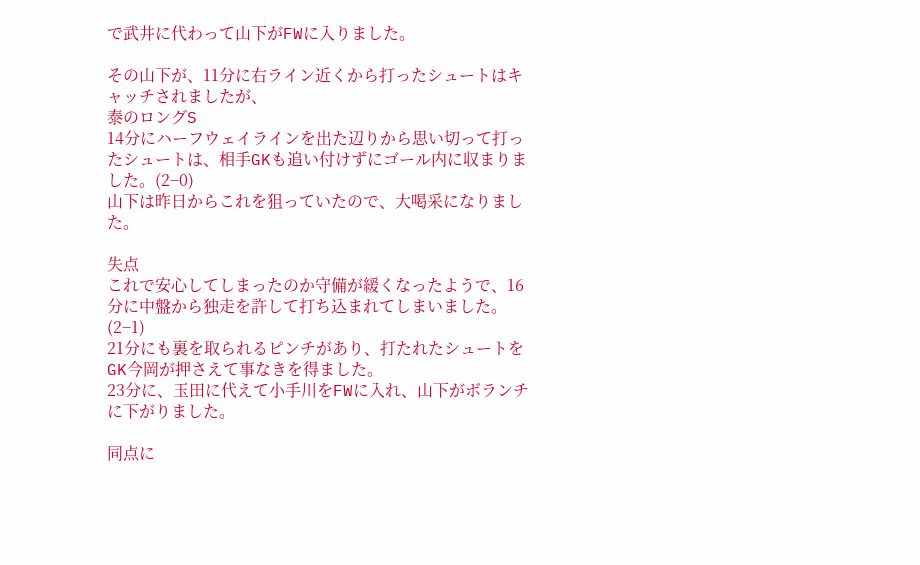で武井に代わって山下がFWに入りました。

その山下が、11分に右ライン近くから打ったシュートはキャッチされましたが、
泰のロングS
14分にハーフウェイラインを出た辺りから思い切って打ったシュートは、相手GKも追い付けずにゴール内に収まりました。(2−0)
山下は昨日からこれを狙っていたので、大喝采になりました。

失点
これで安心してしまったのか守備が緩くなったようで、16分に中盤から独走を許して打ち込まれてしまいました。(2−1)
21分にも裏を取られるピンチがあり、打たれたシュートをGK今岡が押さえて事なきを得ました。
23分に、玉田に代えて小手川をFWに入れ、山下がボランチに下がりました。

同点に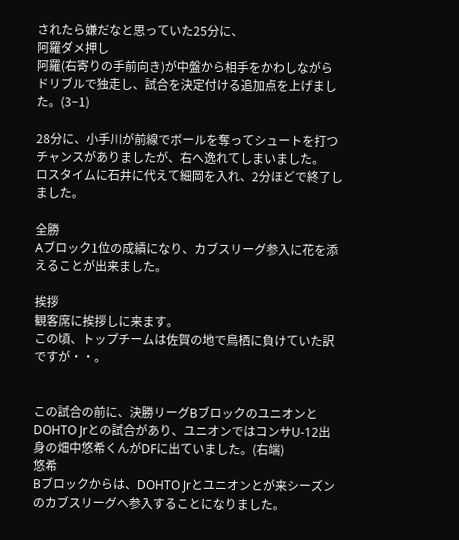されたら嫌だなと思っていた25分に、
阿羅ダメ押し
阿羅(右寄りの手前向き)が中盤から相手をかわしながらドリブルで独走し、試合を決定付ける追加点を上げました。(3−1)

28分に、小手川が前線でボールを奪ってシュートを打つチャンスがありましたが、右へ逸れてしまいました。
ロスタイムに石井に代えて細岡を入れ、2分ほどで終了しました。

全勝
Aブロック1位の成績になり、カブスリーグ参入に花を添えることが出来ました。

挨拶
観客席に挨拶しに来ます。
この頃、トップチームは佐賀の地で鳥栖に負けていた訳ですが・・。


この試合の前に、決勝リーグBブロックのユニオンとDOHTO Jrとの試合があり、ユニオンではコンサU-12出身の畑中悠希くんがDFに出ていました。(右端)
悠希
Bブロックからは、DOHTO Jrとユニオンとが来シーズンのカブスリーグへ参入することになりました。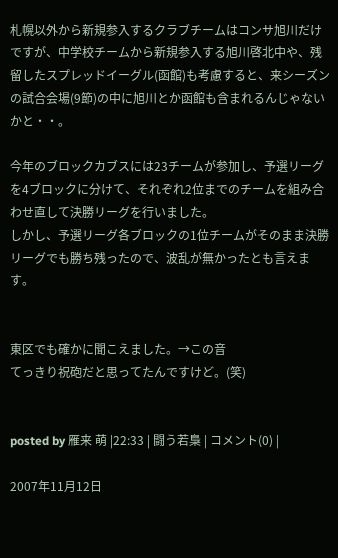札幌以外から新規参入するクラブチームはコンサ旭川だけですが、中学校チームから新規参入する旭川啓北中や、残留したスプレッドイーグル(函館)も考慮すると、来シーズンの試合会場(9節)の中に旭川とか函館も含まれるんじゃないかと・・。

今年のブロックカブスには23チームが参加し、予選リーグを4ブロックに分けて、それぞれ2位までのチームを組み合わせ直して決勝リーグを行いました。
しかし、予選リーグ各ブロックの1位チームがそのまま決勝リーグでも勝ち残ったので、波乱が無かったとも言えます。


東区でも確かに聞こえました。→この音
てっきり祝砲だと思ってたんですけど。(笑)


posted by 雁来 萌 |22:33 | 闘う若梟 | コメント(0) |

2007年11月12日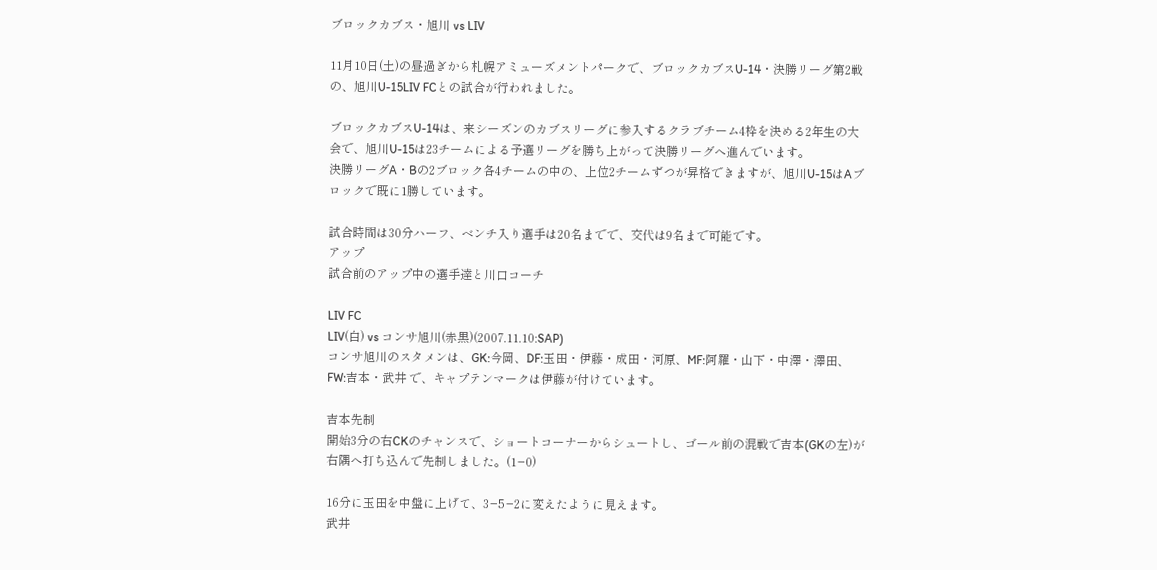ブロックカブス・旭川 vs LIV

11月10日(土)の昼過ぎから札幌アミューズメントパークで、ブロックカブスU-14・決勝リーグ第2戦の、旭川U-15LIV FCとの試合が行われました。

ブロックカブスU-14は、来シーズンのカブスリーグに参入するクラブチーム4枠を決める2年生の大会で、旭川U-15は23チームによる予選リーグを勝ち上がって決勝リーグへ進んでいます。
決勝リーグA・Bの2ブロック各4チームの中の、上位2チームずつが昇格できますが、旭川U-15はAブロックで既に1勝しています。

試合時間は30分ハーフ、ベンチ入り選手は20名までで、交代は9名まで可能です。
アップ
試合前のアップ中の選手達と川口コーチ

LIV FC
LIV(白) vs コンサ旭川(赤黒)(2007.11.10:SAP)
コンサ旭川のスタメンは、GK:今岡、DF:玉田・伊藤・成田・河原、MF:阿羅・山下・中澤・澤田、FW:吉本・武井 で、キャプテンマークは伊藤が付けています。

吉本先制
開始3分の右CKのチャンスで、ショートコーナーからシュートし、ゴール前の混戦で吉本(GKの左)が右隅へ打ち込んで先制しました。(1−0)

16分に玉田を中盤に上げて、3−5−2に変えたように見えます。
武井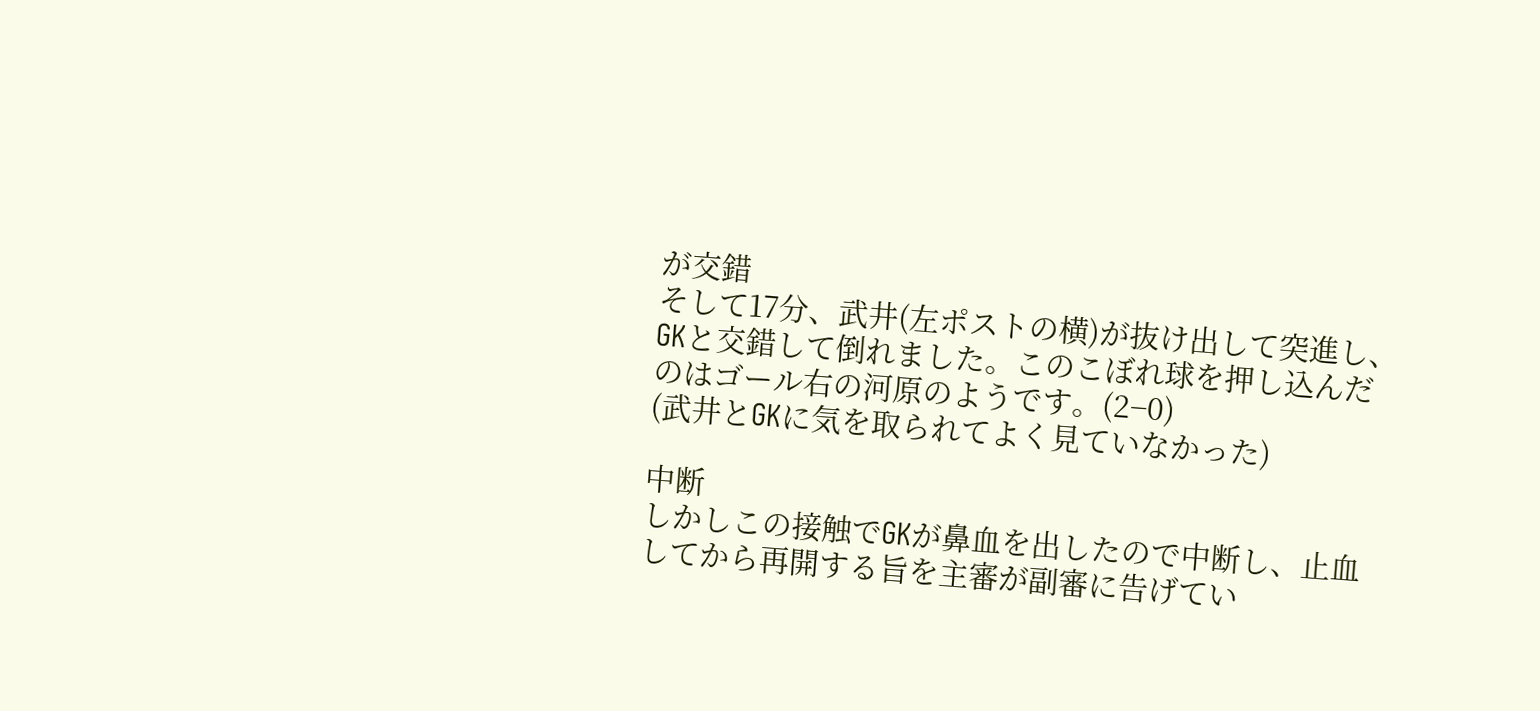が交錯
そして17分、武井(左ポストの横)が抜け出して突進し、GKと交錯して倒れました。このこぼれ球を押し込んだのはゴール右の河原のようです。(2−0)
(武井とGKに気を取られてよく見ていなかった)

中断
しかしこの接触でGKが鼻血を出したので中断し、止血してから再開する旨を主審が副審に告げてい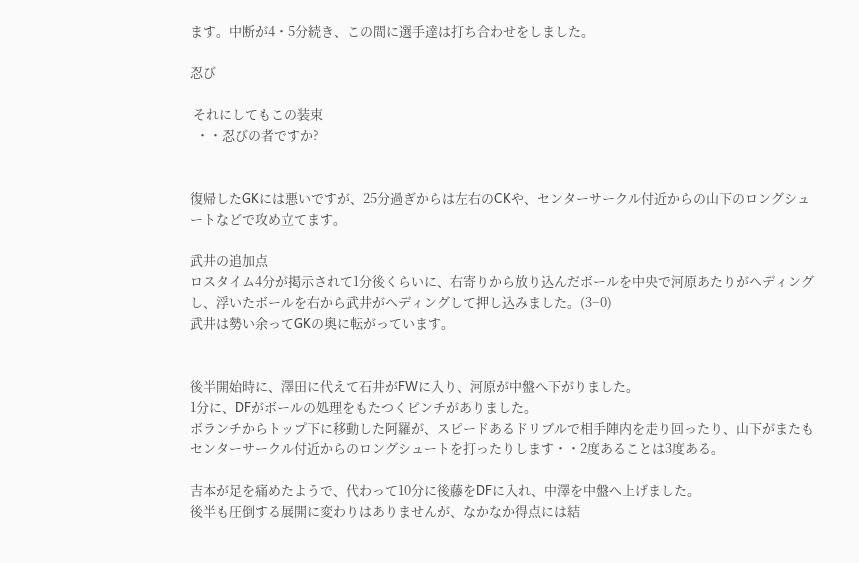ます。中断が4・5分続き、この間に選手達は打ち合わせをしました。

忍び

 それにしてもこの装束
  ・・忍びの者ですか?


復帰したGKには悪いですが、25分過ぎからは左右のCKや、センターサークル付近からの山下のロングシュートなどで攻め立てます。

武井の追加点
ロスタイム4分が掲示されて1分後くらいに、右寄りから放り込んだボールを中央で河原あたりがヘディングし、浮いたボールを右から武井がヘディングして押し込みました。(3−0)
武井は勢い余ってGKの奥に転がっています。


後半開始時に、澤田に代えて石井がFWに入り、河原が中盤へ下がりました。
1分に、DFがボールの処理をもたつくピンチがありました。
ボランチからトップ下に移動した阿羅が、スピードあるドリブルで相手陣内を走り回ったり、山下がまたもセンターサークル付近からのロングシュートを打ったりします・・2度あることは3度ある。

吉本が足を痛めたようで、代わって10分に後藤をDFに入れ、中澤を中盤へ上げました。
後半も圧倒する展開に変わりはありませんが、なかなか得点には結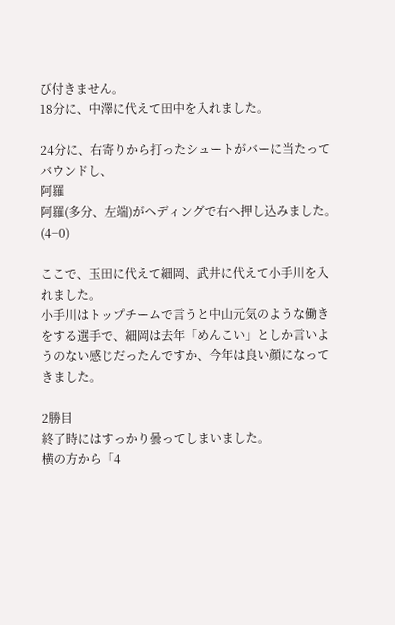び付きません。
18分に、中澤に代えて田中を入れました。

24分に、右寄りから打ったシュートがバーに当たってバウンドし、
阿羅
阿羅(多分、左端)がヘディングで右へ押し込みました。(4−0)

ここで、玉田に代えて細岡、武井に代えて小手川を入れました。
小手川はトップチームで言うと中山元気のような働きをする選手で、細岡は去年「めんこい」としか言いようのない感じだったんですか、今年は良い顔になってきました。

2勝目
終了時にはすっかり曇ってしまいました。
横の方から「4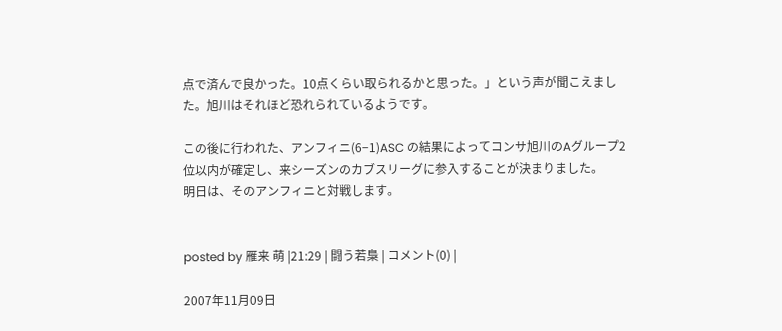点で済んで良かった。10点くらい取られるかと思った。」という声が聞こえました。旭川はそれほど恐れられているようです。

この後に行われた、アンフィニ(6−1)ASC の結果によってコンサ旭川のAグループ2位以内が確定し、来シーズンのカブスリーグに参入することが決まりました。
明日は、そのアンフィニと対戦します。


posted by 雁来 萌 |21:29 | 闘う若梟 | コメント(0) |

2007年11月09日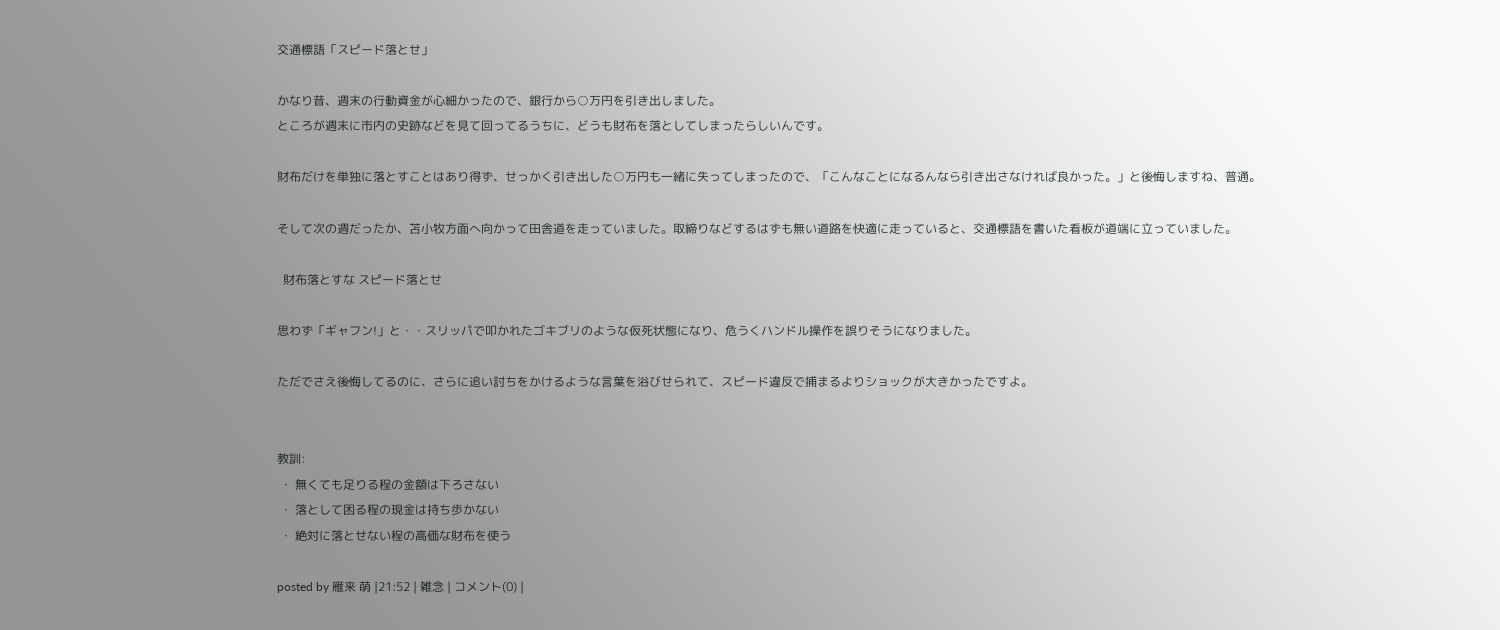交通標語「スピード落とせ」

かなり昔、週末の行動資金が心細かったので、銀行から○万円を引き出しました。
ところが週末に市内の史跡などを見て回ってるうちに、どうも財布を落としてしまったらしいんです。

財布だけを単独に落とすことはあり得ず、せっかく引き出した○万円も一緒に失ってしまったので、「こんなことになるんなら引き出さなければ良かった。」と後悔しますね、普通。

そして次の週だったか、苫小牧方面へ向かって田舎道を走っていました。取締りなどするはずも無い道路を快適に走っていると、交通標語を書いた看板が道端に立っていました。

  財布落とすな スピード落とせ

思わず「ギャフン!」と・・スリッパで叩かれたゴキブリのような仮死状態になり、危うくハンドル操作を誤りそうになりました。

ただでさえ後悔してるのに、さらに追い討ちをかけるような言葉を浴びせられて、スピード違反で捕まるよりショックが大きかったですよ。


教訓:
 ・ 無くても足りる程の金額は下ろさない
 ・ 落として困る程の現金は持ち歩かない
 ・ 絶対に落とせない程の高価な財布を使う

posted by 雁来 萌 |21:52 | 雑念 | コメント(0) |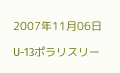2007年11月06日

U-13ポラリスリー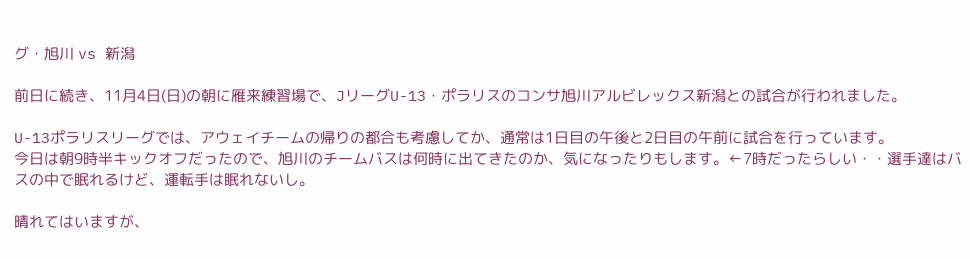グ・旭川 vs 新潟

前日に続き、11月4日(日)の朝に雁来練習場で、JリーグU-13・ポラリスのコンサ旭川アルビレックス新潟との試合が行われました。

U-13ポラリスリーグでは、アウェイチームの帰りの都合も考慮してか、通常は1日目の午後と2日目の午前に試合を行っています。
今日は朝9時半キックオフだったので、旭川のチームバスは何時に出てきたのか、気になったりもします。←7時だったらしい・・選手達はバスの中で眠れるけど、運転手は眠れないし。

晴れてはいますが、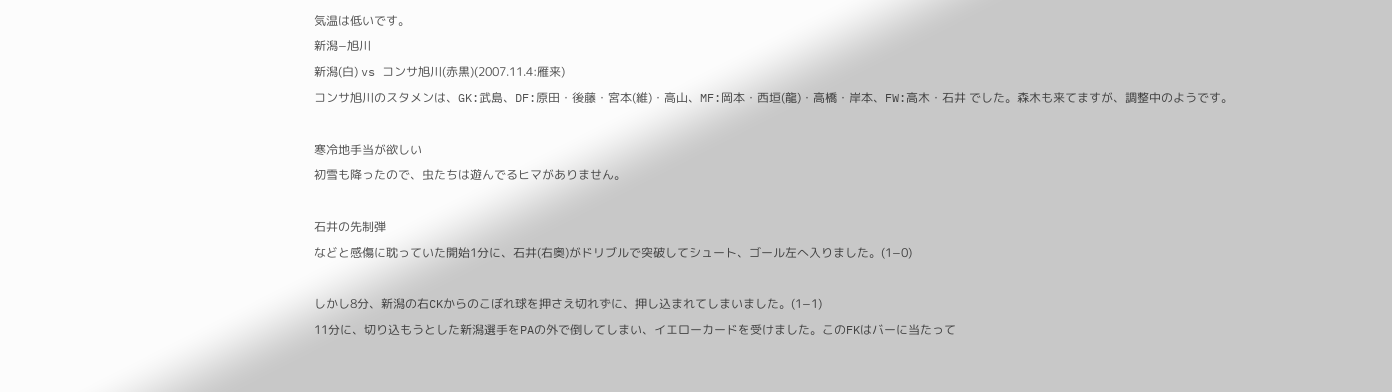気温は低いです。
新潟−旭川
新潟(白) vs コンサ旭川(赤黒)(2007.11.4:雁来)
コンサ旭川のスタメンは、GK:武島、DF:原田・後藤・宮本(維)・高山、MF:岡本・西垣(龍)・高橋・岸本、FW:高木・石井 でした。森木も来てますが、調整中のようです。

寒冷地手当が欲しい
初雪も降ったので、虫たちは遊んでるヒマがありません。

石井の先制弾
などと感傷に耽っていた開始1分に、石井(右奥)がドリブルで突破してシュート、ゴール左へ入りました。(1−0)

しかし8分、新潟の右CKからのこぼれ球を押さえ切れずに、押し込まれてしまいました。(1−1)
11分に、切り込もうとした新潟選手をPAの外で倒してしまい、イエローカードを受けました。このFKはバーに当たって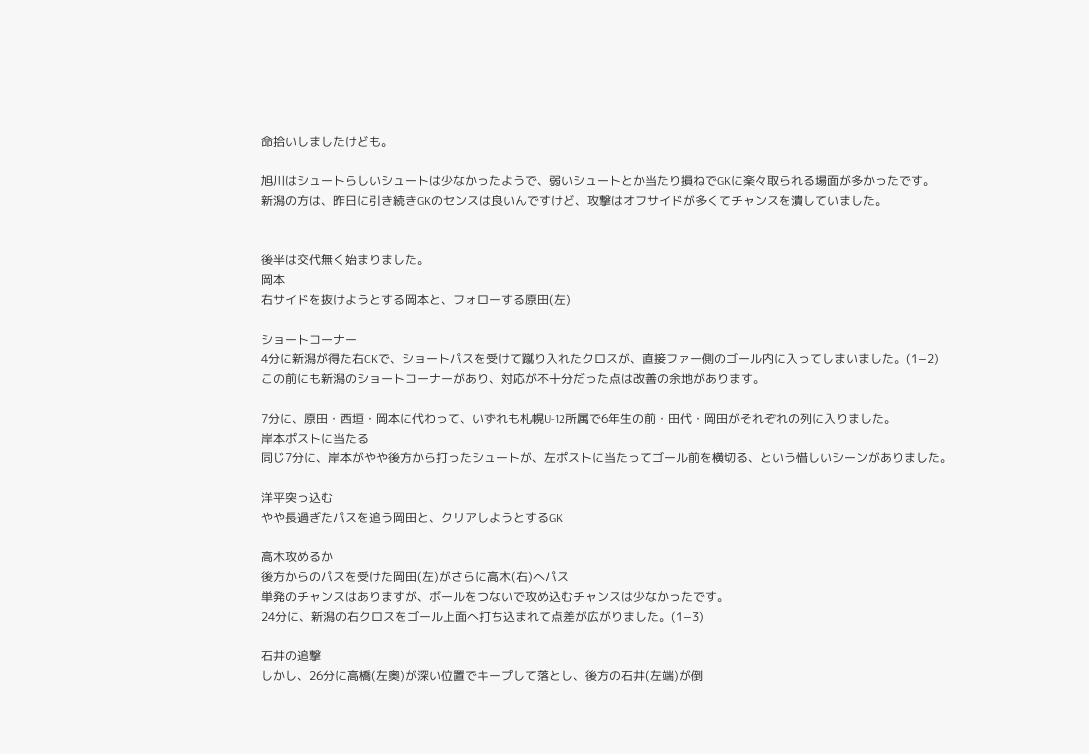命拾いしましたけども。

旭川はシュートらしいシュートは少なかったようで、弱いシュートとか当たり損ねでGKに楽々取られる場面が多かったです。
新潟の方は、昨日に引き続きGKのセンスは良いんですけど、攻撃はオフサイドが多くてチャンスを潰していました。


後半は交代無く始まりました。
岡本
右サイドを抜けようとする岡本と、フォローする原田(左)

ショートコーナー
4分に新潟が得た右CKで、ショートパスを受けて蹴り入れたクロスが、直接ファー側のゴール内に入ってしまいました。(1−2)
この前にも新潟のショートコーナーがあり、対応が不十分だった点は改善の余地があります。

7分に、原田・西垣・岡本に代わって、いずれも札幌U-12所属で6年生の前・田代・岡田がそれぞれの列に入りました。
岸本ポストに当たる
同じ7分に、岸本がやや後方から打ったシュートが、左ポストに当たってゴール前を横切る、という惜しいシーンがありました。

洋平突っ込む
やや長過ぎたパスを追う岡田と、クリアしようとするGK

高木攻めるか
後方からのパスを受けた岡田(左)がさらに高木(右)へパス
単発のチャンスはありますが、ボールをつないで攻め込むチャンスは少なかったです。
24分に、新潟の右クロスをゴール上面へ打ち込まれて点差が広がりました。(1−3)

石井の追撃
しかし、26分に高橋(左奥)が深い位置でキープして落とし、後方の石井(左端)が倒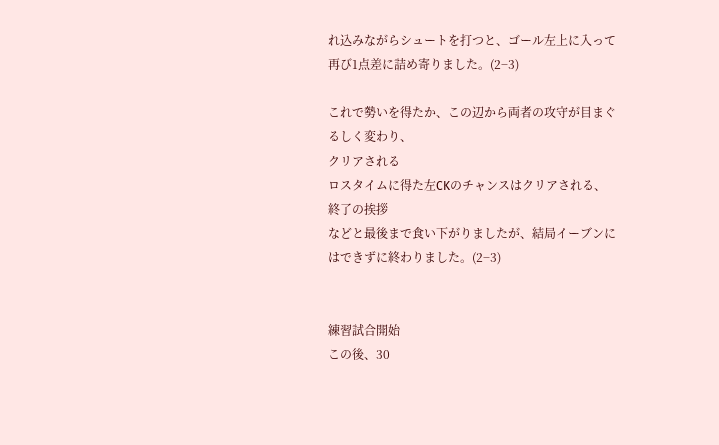れ込みながらシュートを打つと、ゴール左上に入って再び1点差に詰め寄りました。(2−3)

これで勢いを得たか、この辺から両者の攻守が目まぐるしく変わり、
クリアされる
ロスタイムに得た左CKのチャンスはクリアされる、
終了の挨拶
などと最後まで食い下がりましたが、結局イーブンにはできずに終わりました。(2−3)


練習試合開始
この後、30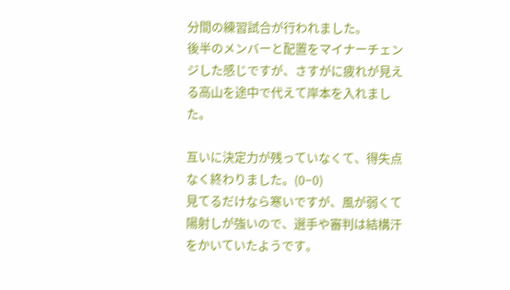分間の練習試合が行われました。
後半のメンバーと配置をマイナーチェンジした感じですが、さすがに疲れが見える高山を途中で代えて岸本を入れました。

互いに決定力が残っていなくて、得失点なく終わりました。(0−0)
見てるだけなら寒いですが、風が弱くて陽射しが強いので、選手や審判は結構汗をかいていたようです。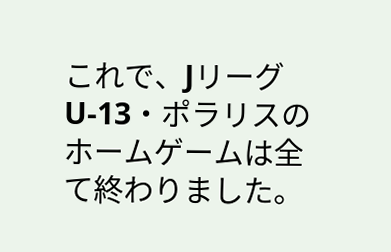これで、JリーグU-13・ポラリスのホームゲームは全て終わりました。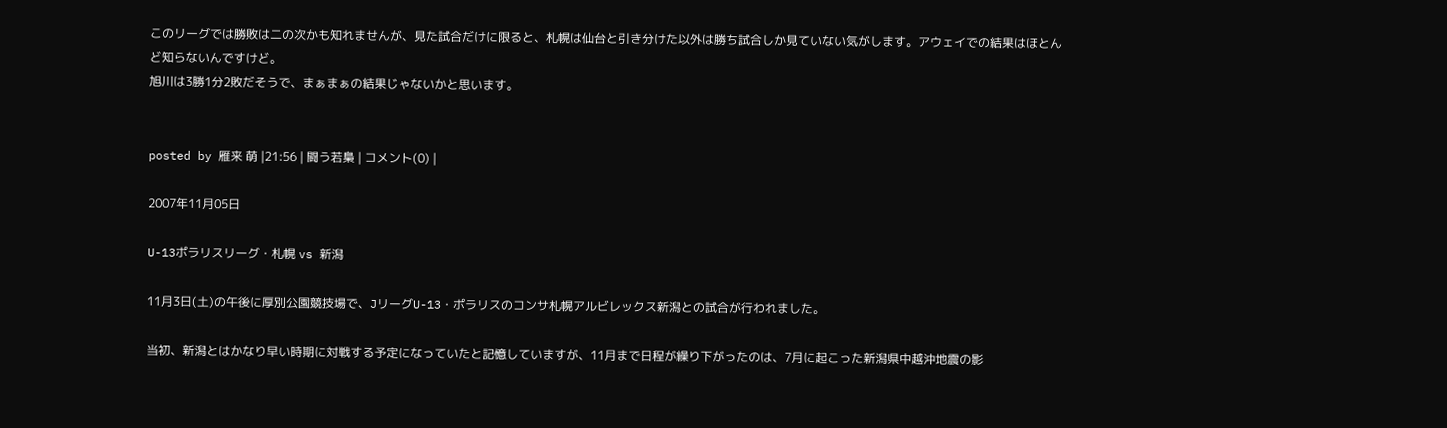このリーグでは勝敗は二の次かも知れませんが、見た試合だけに限ると、札幌は仙台と引き分けた以外は勝ち試合しか見ていない気がします。アウェイでの結果はほとんど知らないんですけど。
旭川は3勝1分2敗だそうで、まぁまぁの結果じゃないかと思います。


posted by 雁来 萌 |21:56 | 闘う若梟 | コメント(0) |

2007年11月05日

U-13ポラリスリーグ・札幌 vs 新潟

11月3日(土)の午後に厚別公園競技場で、JリーグU-13・ポラリスのコンサ札幌アルビレックス新潟との試合が行われました。

当初、新潟とはかなり早い時期に対戦する予定になっていたと記憶していますが、11月まで日程が繰り下がったのは、7月に起こった新潟県中越沖地震の影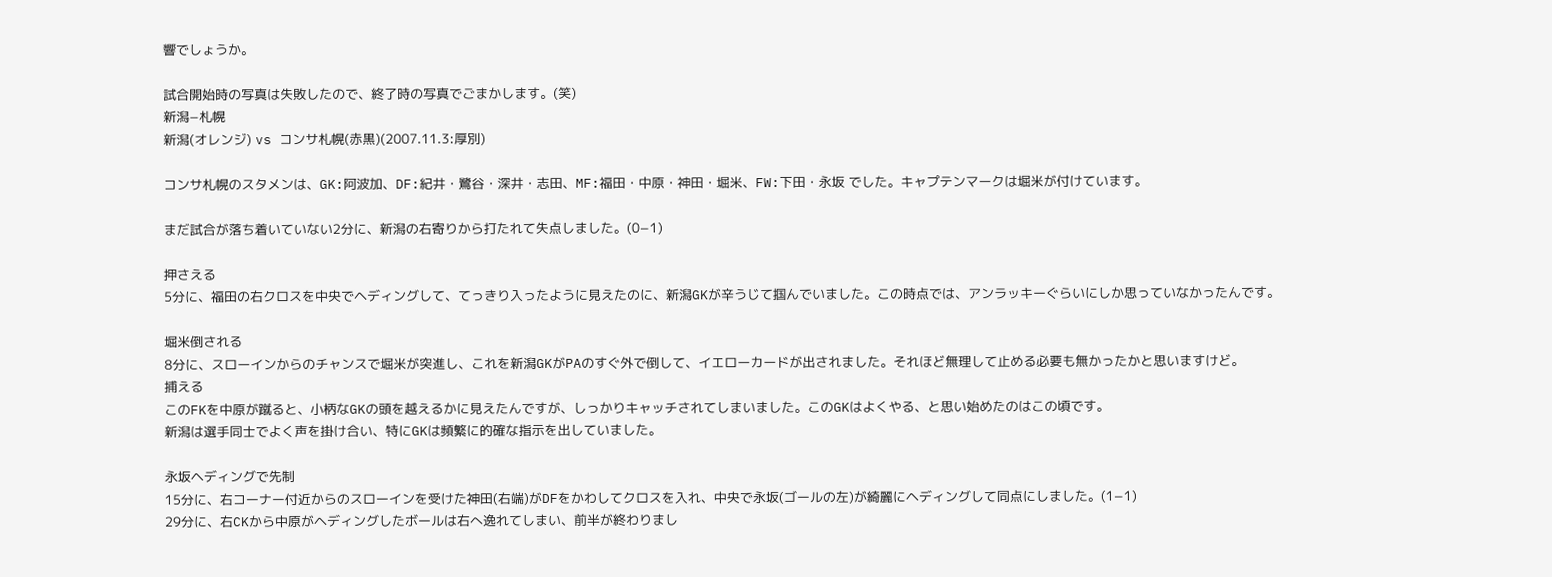響でしょうか。

試合開始時の写真は失敗したので、終了時の写真でごまかします。(笑)
新潟−札幌
新潟(オレンジ) vs コンサ札幌(赤黒)(2007.11.3:厚別)

コンサ札幌のスタメンは、GK:阿波加、DF:紀井・鷺谷・深井・志田、MF:福田・中原・神田・堀米、FW:下田・永坂 でした。キャプテンマークは堀米が付けています。

まだ試合が落ち着いていない2分に、新潟の右寄りから打たれて失点しました。(0−1)

押さえる
5分に、福田の右クロスを中央でヘディングして、てっきり入ったように見えたのに、新潟GKが辛うじて掴んでいました。この時点では、アンラッキーぐらいにしか思っていなかったんです。

堀米倒される
8分に、スローインからのチャンスで堀米が突進し、これを新潟GKがPAのすぐ外で倒して、イエローカードが出されました。それほど無理して止める必要も無かったかと思いますけど。
捕える
このFKを中原が蹴ると、小柄なGKの頭を越えるかに見えたんですが、しっかりキャッチされてしまいました。このGKはよくやる、と思い始めたのはこの頃です。
新潟は選手同士でよく声を掛け合い、特にGKは頻繁に的確な指示を出していました。

永坂ヘディングで先制
15分に、右コーナー付近からのスローインを受けた神田(右端)がDFをかわしてクロスを入れ、中央で永坂(ゴールの左)が綺麗にヘディングして同点にしました。(1−1)
29分に、右CKから中原がヘディングしたボールは右へ逸れてしまい、前半が終わりまし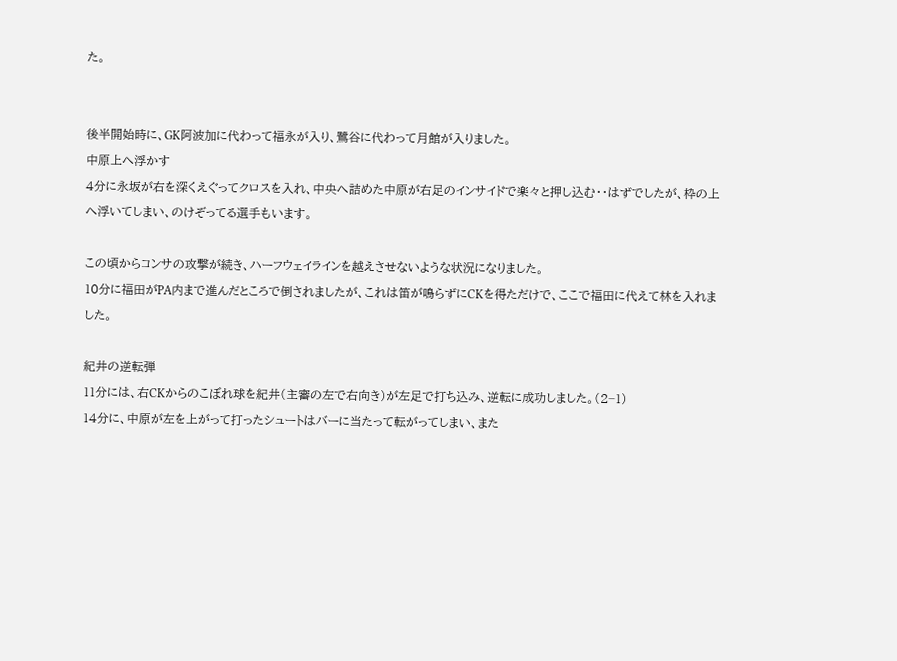た。


後半開始時に、GK阿波加に代わって福永が入り、鷺谷に代わって月館が入りました。
中原上へ浮かす
4分に永坂が右を深くえぐってクロスを入れ、中央へ詰めた中原が右足のインサイドで楽々と押し込む・・はずでしたが、枠の上へ浮いてしまい、のけぞってる選手もいます。

この頃からコンサの攻撃が続き、ハーフウェイラインを越えさせないような状況になりました。
10分に福田がPA内まで進んだところで倒されましたが、これは笛が鳴らずにCKを得ただけで、ここで福田に代えて林を入れました。

紀井の逆転弾
11分には、右CKからのこぼれ球を紀井(主審の左で右向き)が左足で打ち込み、逆転に成功しました。(2−1)
14分に、中原が左を上がって打ったシュートはバーに当たって転がってしまい、また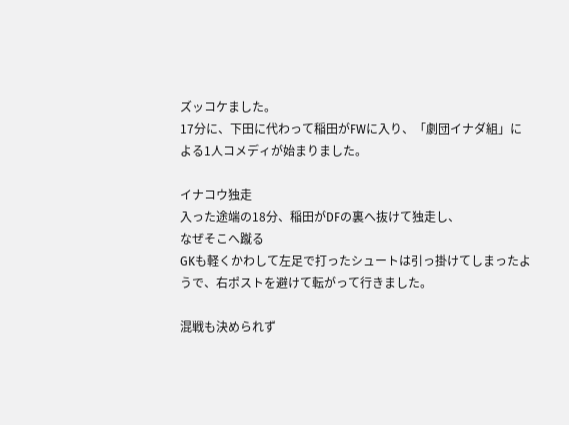ズッコケました。
17分に、下田に代わって稲田がFWに入り、「劇団イナダ組」による1人コメディが始まりました。

イナコウ独走
入った途端の18分、稲田がDFの裏へ抜けて独走し、
なぜそこへ蹴る
GKも軽くかわして左足で打ったシュートは引っ掛けてしまったようで、右ポストを避けて転がって行きました。

混戦も決められず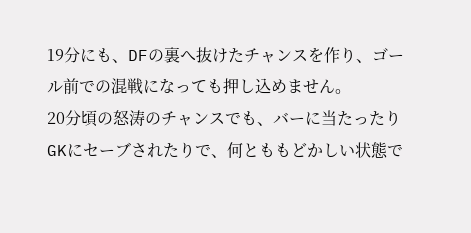19分にも、DFの裏へ抜けたチャンスを作り、ゴール前での混戦になっても押し込めません。
20分頃の怒涛のチャンスでも、バーに当たったりGKにセーブされたりで、何とももどかしい状態で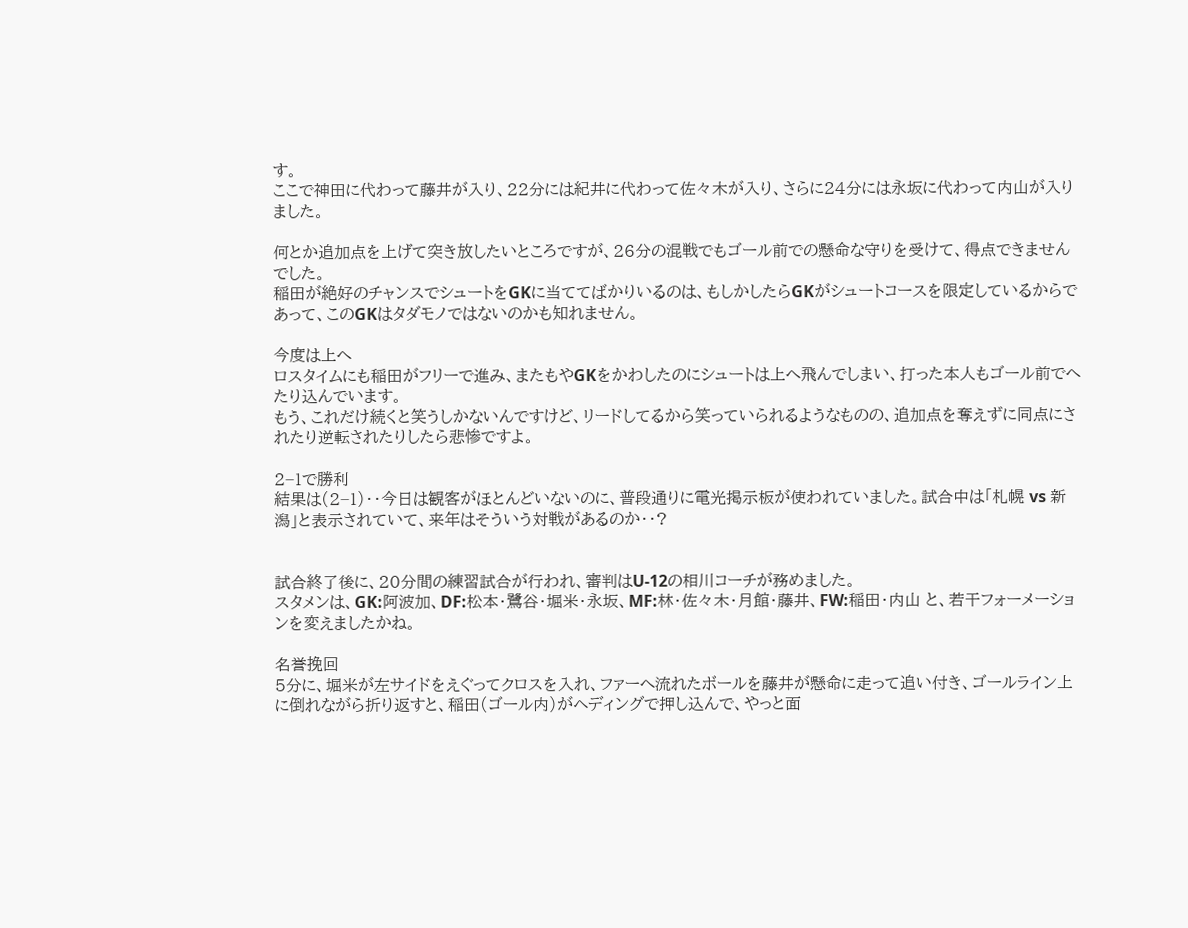す。
ここで神田に代わって藤井が入り、22分には紀井に代わって佐々木が入り、さらに24分には永坂に代わって内山が入りました。

何とか追加点を上げて突き放したいところですが、26分の混戦でもゴール前での懸命な守りを受けて、得点できませんでした。
稲田が絶好のチャンスでシュートをGKに当ててばかりいるのは、もしかしたらGKがシュートコースを限定しているからであって、このGKはタダモノではないのかも知れません。

今度は上へ
ロスタイムにも稲田がフリーで進み、またもやGKをかわしたのにシュートは上へ飛んでしまい、打った本人もゴール前でへたり込んでいます。
もう、これだけ続くと笑うしかないんですけど、リードしてるから笑っていられるようなものの、追加点を奪えずに同点にされたり逆転されたりしたら悲惨ですよ。

2−1で勝利
結果は(2−1)・・今日は観客がほとんどいないのに、普段通りに電光掲示板が使われていました。試合中は「札幌 vs 新潟」と表示されていて、来年はそういう対戦があるのか・・?


試合終了後に、20分間の練習試合が行われ、審判はU-12の相川コーチが務めました。
スタメンは、GK:阿波加、DF:松本・鷺谷・堀米・永坂、MF:林・佐々木・月館・藤井、FW:稲田・内山 と、若干フォーメーションを変えましたかね。

名誉挽回
5分に、堀米が左サイドをえぐってクロスを入れ、ファーへ流れたボールを藤井が懸命に走って追い付き、ゴールライン上に倒れながら折り返すと、稲田(ゴール内)がヘディングで押し込んで、やっと面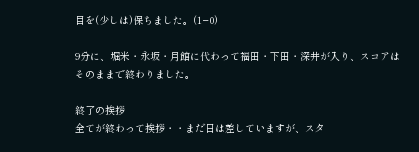目を(少しは)保ちました。(1−0)

9分に、堀米・永坂・月館に代わって福田・下田・深井が入り、スコアはそのままで終わりました。

終了の挨拶
全てが終わって挨拶・・まだ日は差していますが、スタ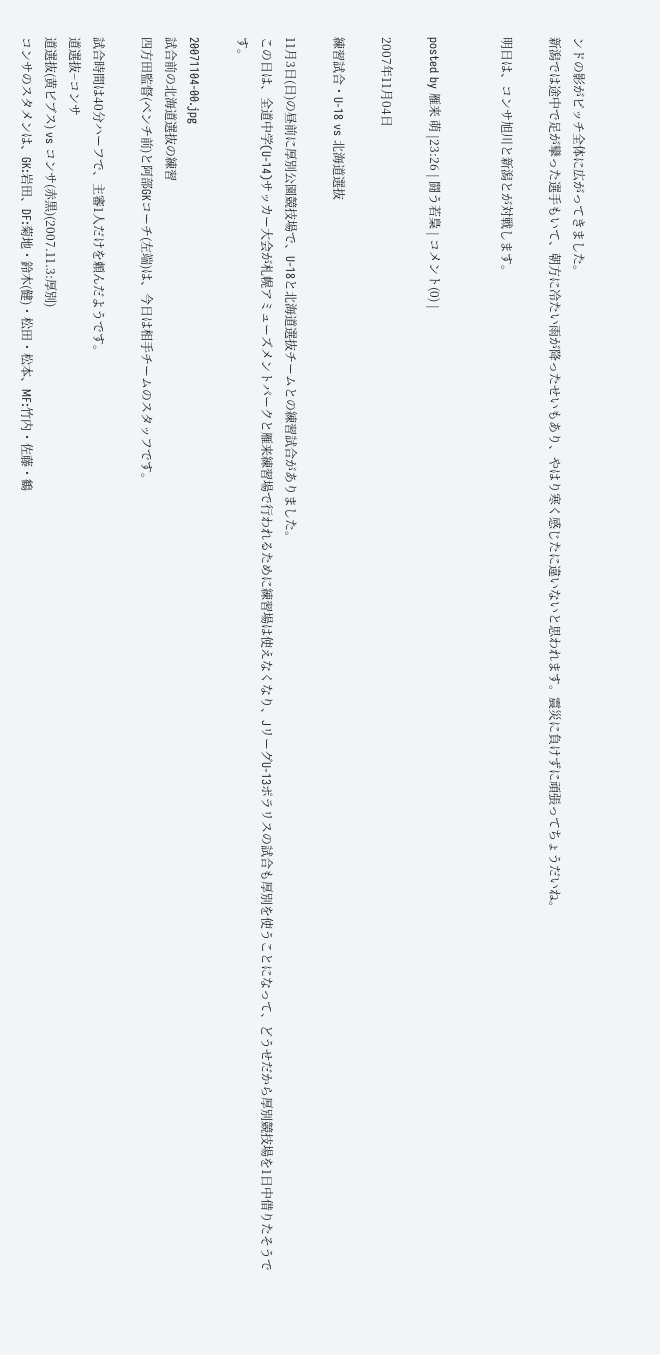ンドの影がピッチ全体に広がってきました。
新潟では途中で足が攣った選手もいて、朝方に冷たい雨が降ったせいもあり、やはり寒く感じたに違いないと思われます。震災に負けずに頑張ってちょうだいね。

明日は、コンサ旭川と新潟とが対戦します。


posted by 雁来 萌 |23:26 | 闘う若梟 | コメント(0) |

2007年11月04日

練習試合・U-18 vs 北海道選抜

11月3日(日)の昼前に厚別公園競技場で、U-18と北海道選抜チームとの練習試合がありました。
この日は、全道中学(U-14)サッカー大会が札幌アミューズメントパークと雁来練習場で行われるために練習場は使えなくなり、JリーグU-13ポラリスの試合も厚別を使うことになって、どうせだから厚別競技場を1日中借りたそうです。

20071104-00.jpg
試合前の北海道選抜の練習
四方田監督(ベンチ前)と阿部GKコーチ(左端)は、今日は相手チームのスタッフです。

試合時間は40分ハーフで、主審1人だけを頼んだようです。
道選抜−コンサ
道選抜(黄ビブス) vs コンサ(赤黒)(2007.11.3:厚別)
コンサのスタメンは、GK:岩田、DF:菊地・鈴木(健)・松田・松本、MF:竹内・佐藤・鶴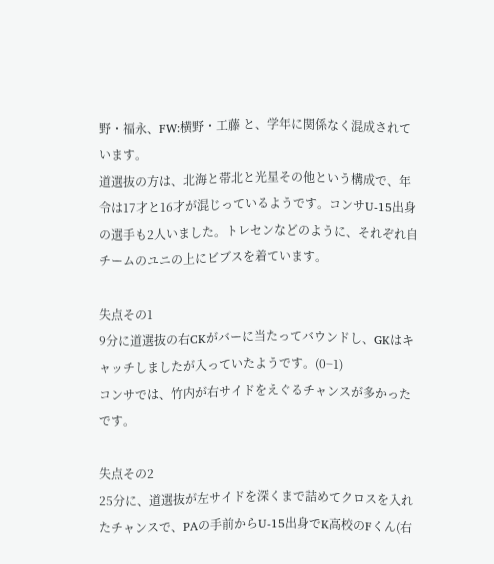野・福永、FW:横野・工藤 と、学年に関係なく混成されています。
道選抜の方は、北海と帯北と光星その他という構成で、年令は17才と16才が混じっているようです。コンサU-15出身の選手も2人いました。トレセンなどのように、それぞれ自チームのユニの上にビブスを着ています。

失点その1
9分に道選抜の右CKがバーに当たってバウンドし、GKはキャッチしましたが入っていたようです。(0−1)
コンサでは、竹内が右サイドをえぐるチャンスが多かったです。

失点その2
25分に、道選抜が左サイドを深くまで詰めてクロスを入れたチャンスで、PAの手前からU-15出身でK高校のFくん(右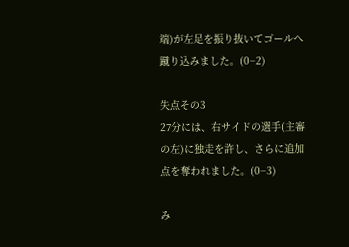端)が左足を振り抜いてゴールへ蹴り込みました。(0−2)

失点その3
27分には、右サイドの選手(主審の左)に独走を許し、さらに追加点を奪われました。(0−3)

み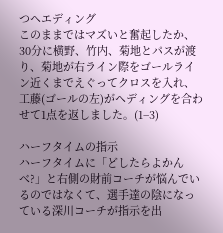つヘエディング
このままではマズいと奮起したか、30分に横野、竹内、菊地とパスが渡り、菊地が右ライン際をゴールライン近くまでえぐってクロスを入れ、工藤(ゴールの左)がヘディングを合わせて1点を返しました。(1−3)

ハーフタイムの指示
ハーフタイムに「どしたらよかんべ?」と右側の財前コーチが悩んでいるのではなくて、選手達の陰になっている深川コーチが指示を出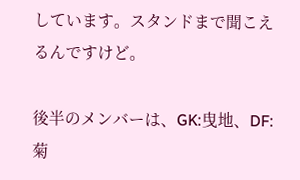しています。スタンドまで聞こえるんですけど。

後半のメンバーは、GK:曳地、DF:菊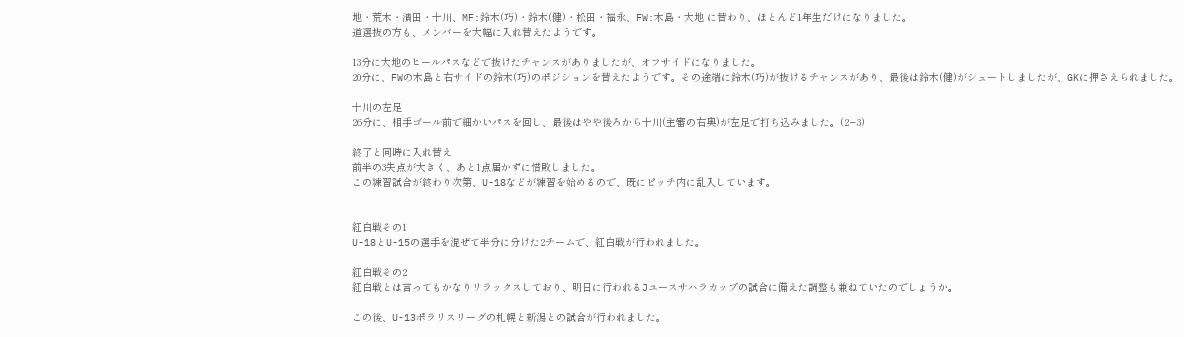地・荒木・濱田・十川、MF:鈴木(巧)・鈴木(健)・松田・福永、FW:木島・大地 に替わり、ほとんど1年生だけになりました。
道選抜の方も、メンバーを大幅に入れ替えたようです。

13分に大地のヒールパスなどで抜けたチャンスがありましたが、オフサイドになりました。
20分に、FWの木島と右サイドの鈴木(巧)のポジションを替えたようです。その途端に鈴木(巧)が抜けるチャンスがあり、最後は鈴木(健)がシュートしましたが、GKに押さえられました。

十川の左足
26分に、相手ゴール前で細かいパスを回し、最後はやや後ろから十川(主審の右奥)が左足で打ち込みました。(2−3)

終了と同時に入れ替え
前半の3失点が大きく、あと1点届かずに惜敗しました。
この練習試合が終わり次第、U-18などが練習を始めるので、既にピッチ内に乱入しています。


紅白戦その1
U-18とU-15の選手を混ぜて半分に分けた2チームで、紅白戦が行われました。

紅白戦その2
紅白戦とは言ってもかなりリラックスしており、明日に行われるJユースサハラカップの試合に備えた調整も兼ねていたのでしょうか。

この後、U-13ポラリスリーグの札幌と新潟との試合が行われました。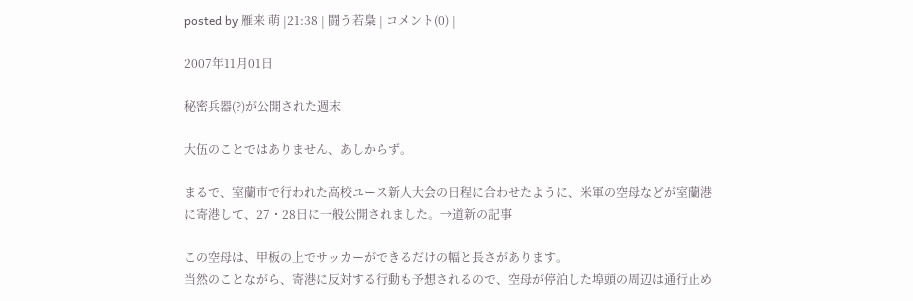posted by 雁来 萌 |21:38 | 闘う若梟 | コメント(0) |

2007年11月01日

秘密兵器(?)が公開された週末

大伍のことではありません、あしからず。

まるで、室蘭市で行われた高校ユース新人大会の日程に合わせたように、米軍の空母などが室蘭港に寄港して、27・28日に一般公開されました。→道新の記事

この空母は、甲板の上でサッカーができるだけの幅と長さがあります。
当然のことながら、寄港に反対する行動も予想されるので、空母が停泊した埠頭の周辺は通行止め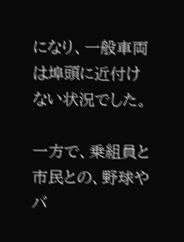になり、一般車両は埠頭に近付けない状況でした。

一方で、乗組員と市民との、野球やバ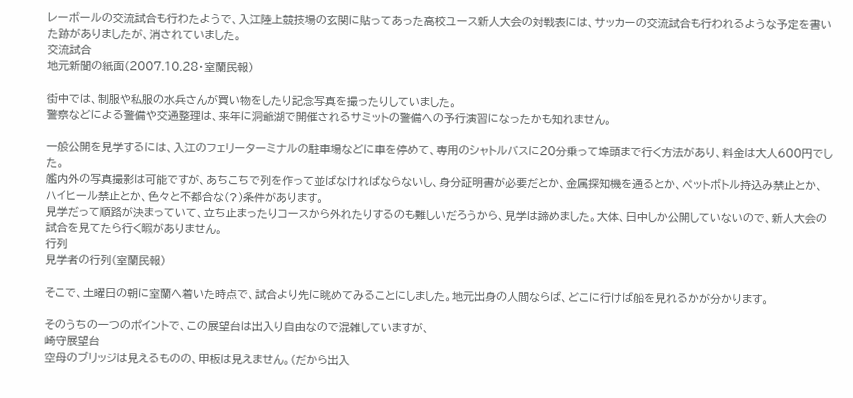レーボールの交流試合も行わたようで、入江陸上競技場の玄関に貼ってあった高校ユース新人大会の対戦表には、サッカーの交流試合も行われるような予定を書いた跡がありましたが、消されていました。
交流試合
地元新聞の紙面(2007.10.28・室蘭民報)

街中では、制服や私服の水兵さんが買い物をしたり記念写真を撮ったりしていました。
警察などによる警備や交通整理は、来年に洞爺湖で開催されるサミットの警備への予行演習になったかも知れません。

一般公開を見学するには、入江のフェリーターミナルの駐車場などに車を停めて、専用のシャトルバスに20分乗って埠頭まで行く方法があり、料金は大人600円でした。
艦内外の写真撮影は可能ですが、あちこちで列を作って並ばなければならないし、身分証明書が必要だとか、金属探知機を通るとか、ペットボトル持込み禁止とか、ハイヒール禁止とか、色々と不都合な(?)条件があります。
見学だって順路が決まっていて、立ち止まったりコースから外れたりするのも難しいだろうから、見学は諦めました。大体、日中しか公開していないので、新人大会の試合を見てたら行く暇がありません。
行列
見学者の行列(室蘭民報)

そこで、土曜日の朝に室蘭へ着いた時点で、試合より先に眺めてみることにしました。地元出身の人間ならば、どこに行けば船を見れるかが分かります。

そのうちの一つのポイントで、この展望台は出入り自由なので混雑していますが、
崎守展望台
空母のブリッジは見えるものの、甲板は見えません。(だから出入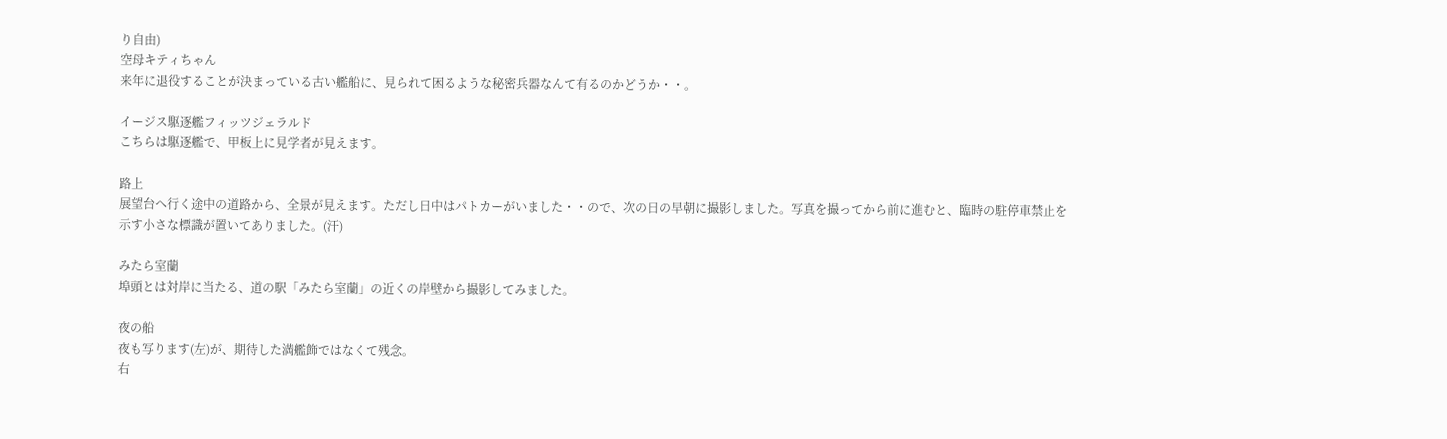り自由)
空母キティちゃん
来年に退役することが決まっている古い艦船に、見られて困るような秘密兵器なんて有るのかどうか・・。

イージス駆逐艦フィッツジェラルド
こちらは駆逐艦で、甲板上に見学者が見えます。

路上
展望台へ行く途中の道路から、全景が見えます。ただし日中はパトカーがいました・・ので、次の日の早朝に撮影しました。写真を撮ってから前に進むと、臨時の駐停車禁止を示す小さな標識が置いてありました。(汗)

みたら室蘭
埠頭とは対岸に当たる、道の駅「みたら室蘭」の近くの岸壁から撮影してみました。

夜の船
夜も写ります(左)が、期待した満艦飾ではなくて残念。
右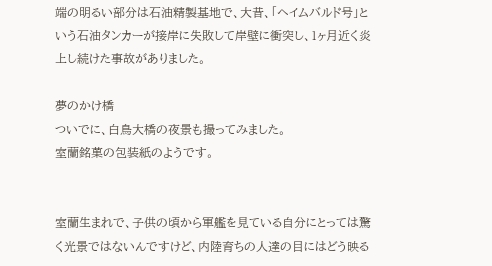端の明るい部分は石油精製基地で、大昔、「ヘイムバルド号」という石油タンカーが接岸に失敗して岸壁に衝突し、1ヶ月近く炎上し続けた事故がありました。

夢のかけ橋
ついでに、白鳥大橋の夜景も撮ってみました。
室蘭銘菓の包装紙のようです。


室蘭生まれで、子供の頃から軍艦を見ている自分にとっては驚く光景ではないんですけど、内陸育ちの人達の目にはどう映る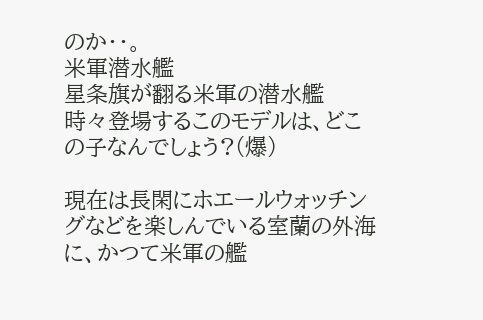のか・・。
米軍潜水艦
星条旗が翻る米軍の潜水艦
時々登場するこのモデルは、どこの子なんでしょう?(爆)

現在は長閑にホエールウォッチングなどを楽しんでいる室蘭の外海に、かつて米軍の艦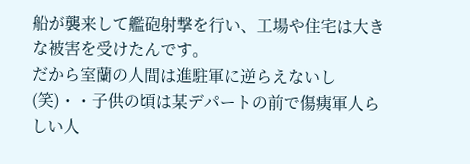船が襲来して艦砲射撃を行い、工場や住宅は大きな被害を受けたんです。
だから室蘭の人間は進駐軍に逆らえないし(笑)・・子供の頃は某デパートの前で傷痍軍人らしい人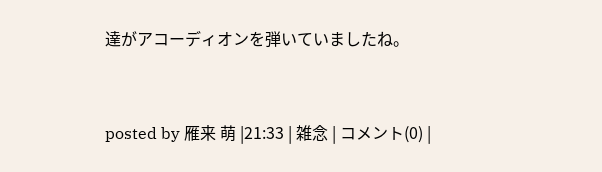達がアコーディオンを弾いていましたね。


posted by 雁来 萌 |21:33 | 雑念 | コメント(0) |